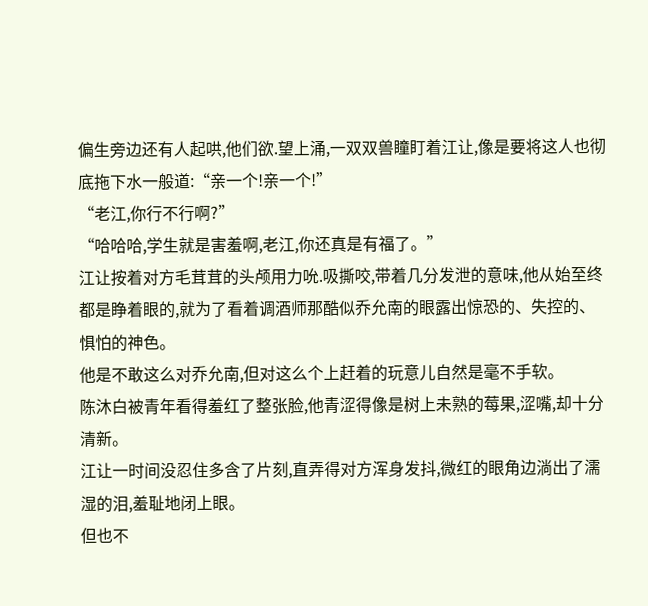偏生旁边还有人起哄,他们欲.望上涌,一双双兽瞳盯着江让,像是要将这人也彻底拖下水一般道:“亲一个!亲一个!”
“老江,你行不行啊?”
“哈哈哈,学生就是害羞啊,老江,你还真是有福了。”
江让按着对方毛茸茸的头颅用力吮.吸撕咬,带着几分发泄的意味,他从始至终都是睁着眼的,就为了看着调酒师那酷似乔允南的眼露出惊恐的、失控的、惧怕的神色。
他是不敢这么对乔允南,但对这么个上赶着的玩意儿自然是毫不手软。
陈沐白被青年看得羞红了整张脸,他青涩得像是树上未熟的莓果,涩嘴,却十分清新。
江让一时间没忍住多含了片刻,直弄得对方浑身发抖,微红的眼角边淌出了濡湿的泪,羞耻地闭上眼。
但也不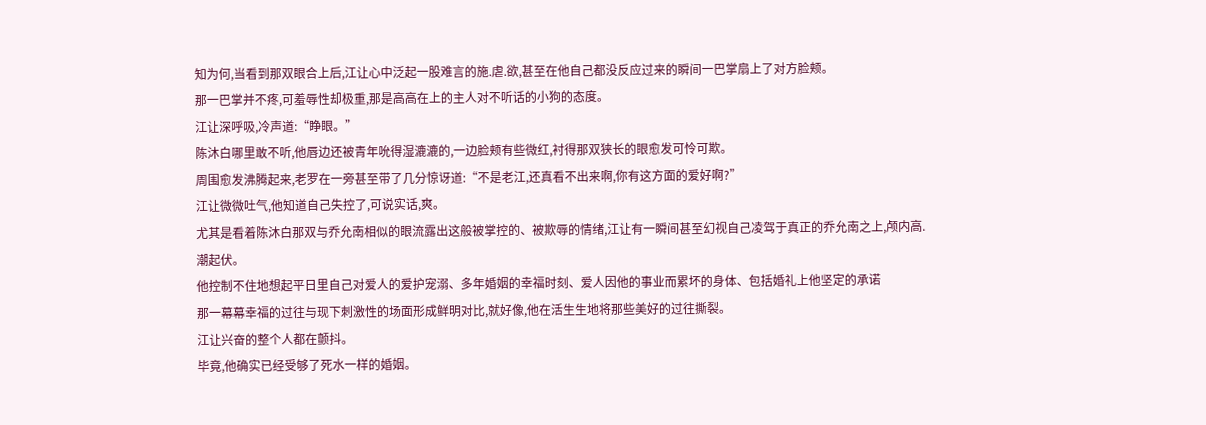知为何,当看到那双眼合上后,江让心中泛起一股难言的施.虐.欲,甚至在他自己都没反应过来的瞬间一巴掌扇上了对方脸颊。
那一巴掌并不疼,可羞辱性却极重,那是高高在上的主人对不听话的小狗的态度。
江让深呼吸,冷声道:“睁眼。”
陈沐白哪里敢不听,他唇边还被青年吮得湿漉漉的,一边脸颊有些微红,衬得那双狭长的眼愈发可怜可欺。
周围愈发沸腾起来,老罗在一旁甚至带了几分惊讶道:“不是老江,还真看不出来啊,你有这方面的爱好啊?”
江让微微吐气,他知道自己失控了,可说实话,爽。
尤其是看着陈沐白那双与乔允南相似的眼流露出这般被掌控的、被欺辱的情绪,江让有一瞬间甚至幻视自己凌驾于真正的乔允南之上,颅内高.潮起伏。
他控制不住地想起平日里自己对爱人的爱护宠溺、多年婚姻的幸福时刻、爱人因他的事业而累坏的身体、包括婚礼上他坚定的承诺
那一幕幕幸福的过往与现下刺激性的场面形成鲜明对比,就好像,他在活生生地将那些美好的过往撕裂。
江让兴奋的整个人都在颤抖。
毕竟,他确实已经受够了死水一样的婚姻。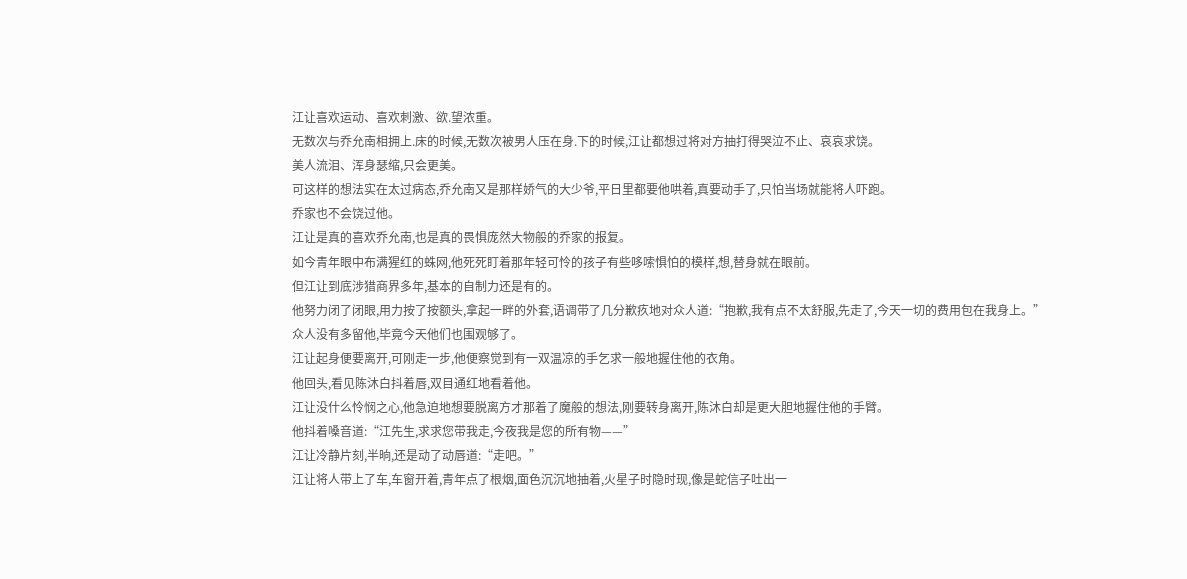江让喜欢运动、喜欢刺激、欲.望浓重。
无数次与乔允南相拥上.床的时候,无数次被男人压在身.下的时候,江让都想过将对方抽打得哭泣不止、哀哀求饶。
美人流泪、浑身瑟缩,只会更美。
可这样的想法实在太过病态,乔允南又是那样娇气的大少爷,平日里都要他哄着,真要动手了,只怕当场就能将人吓跑。
乔家也不会饶过他。
江让是真的喜欢乔允南,也是真的畏惧庞然大物般的乔家的报复。
如今青年眼中布满猩红的蛛网,他死死盯着那年轻可怜的孩子有些哆嗦惧怕的模样,想,替身就在眼前。
但江让到底涉猎商界多年,基本的自制力还是有的。
他努力闭了闭眼,用力按了按额头,拿起一畔的外套,语调带了几分歉疚地对众人道:“抱歉,我有点不太舒服,先走了,今天一切的费用包在我身上。”
众人没有多留他,毕竟今天他们也围观够了。
江让起身便要离开,可刚走一步,他便察觉到有一双温凉的手乞求一般地握住他的衣角。
他回头,看见陈沐白抖着唇,双目通红地看着他。
江让没什么怜悯之心,他急迫地想要脱离方才那着了魔般的想法,刚要转身离开,陈沐白却是更大胆地握住他的手臂。
他抖着嗓音道:“江先生,求求您带我走,今夜我是您的所有物——”
江让冷静片刻,半晌,还是动了动唇道:“走吧。”
江让将人带上了车,车窗开着,青年点了根烟,面色沉沉地抽着,火星子时隐时现,像是蛇信子吐出一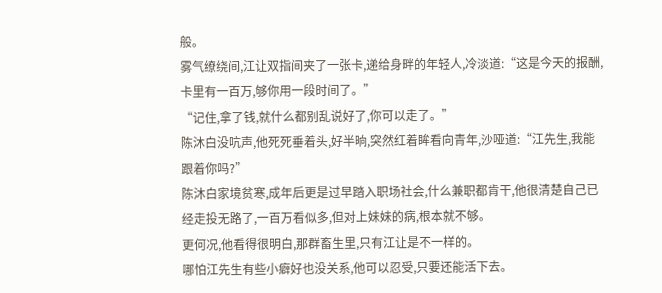般。
雾气缭绕间,江让双指间夹了一张卡,递给身畔的年轻人,冷淡道:“这是今天的报酬,卡里有一百万,够你用一段时间了。”
“记住,拿了钱,就什么都别乱说好了,你可以走了。”
陈沐白没吭声,他死死垂着头,好半晌,突然红着眸看向青年,沙哑道:“江先生,我能跟着你吗?”
陈沐白家境贫寒,成年后更是过早踏入职场社会,什么兼职都肯干,他很清楚自己已经走投无路了,一百万看似多,但对上妹妹的病,根本就不够。
更何况,他看得很明白,那群畜生里,只有江让是不一样的。
哪怕江先生有些小癖好也没关系,他可以忍受,只要还能活下去。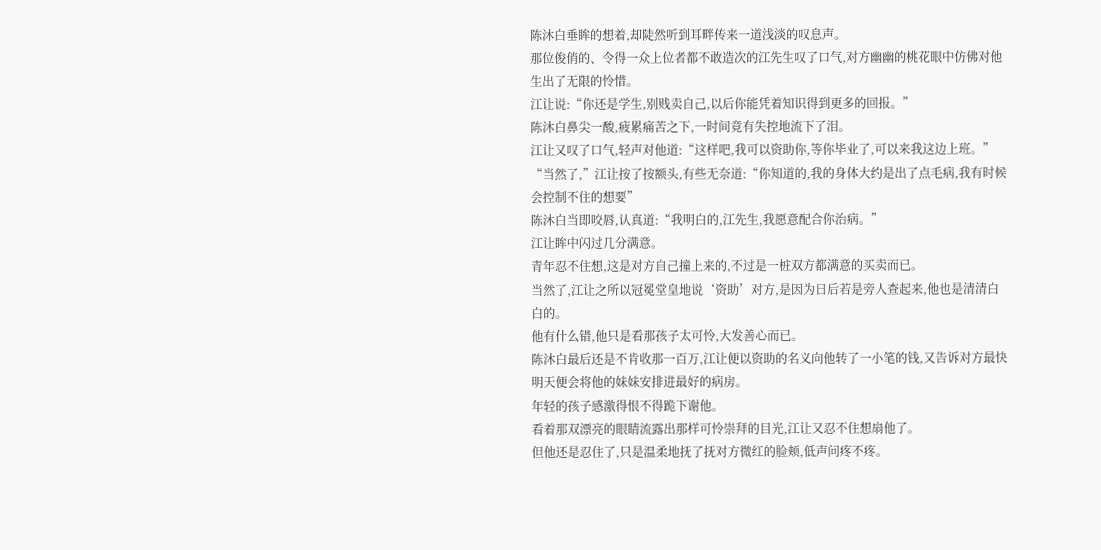陈沐白垂眸的想着,却陡然听到耳畔传来一道浅淡的叹息声。
那位俊俏的、令得一众上位者都不敢造次的江先生叹了口气,对方幽幽的桃花眼中仿佛对他生出了无限的怜惜。
江让说:“你还是学生,别贱卖自己,以后你能凭着知识得到更多的回报。”
陈沐白鼻尖一酸,疲累痛苦之下,一时间竟有失控地流下了泪。
江让又叹了口气,轻声对他道:“这样吧,我可以资助你,等你毕业了,可以来我这边上班。”
“当然了,”江让按了按额头,有些无奈道:“你知道的,我的身体大约是出了点毛病,我有时候会控制不住的想要”
陈沐白当即咬唇,认真道:“我明白的,江先生,我愿意配合你治病。”
江让眸中闪过几分满意。
青年忍不住想,这是对方自己撞上来的,不过是一桩双方都满意的买卖而已。
当然了,江让之所以冠冕堂皇地说‘资助’对方,是因为日后若是旁人查起来,他也是清清白白的。
他有什么错,他只是看那孩子太可怜,大发善心而已。
陈沐白最后还是不肯收那一百万,江让便以资助的名义向他转了一小笔的钱,又告诉对方最快明天便会将他的妹妹安排进最好的病房。
年轻的孩子感激得恨不得跪下谢他。
看着那双漂亮的眼睛流露出那样可怜崇拜的目光,江让又忍不住想扇他了。
但他还是忍住了,只是温柔地抚了抚对方微红的脸颊,低声问疼不疼。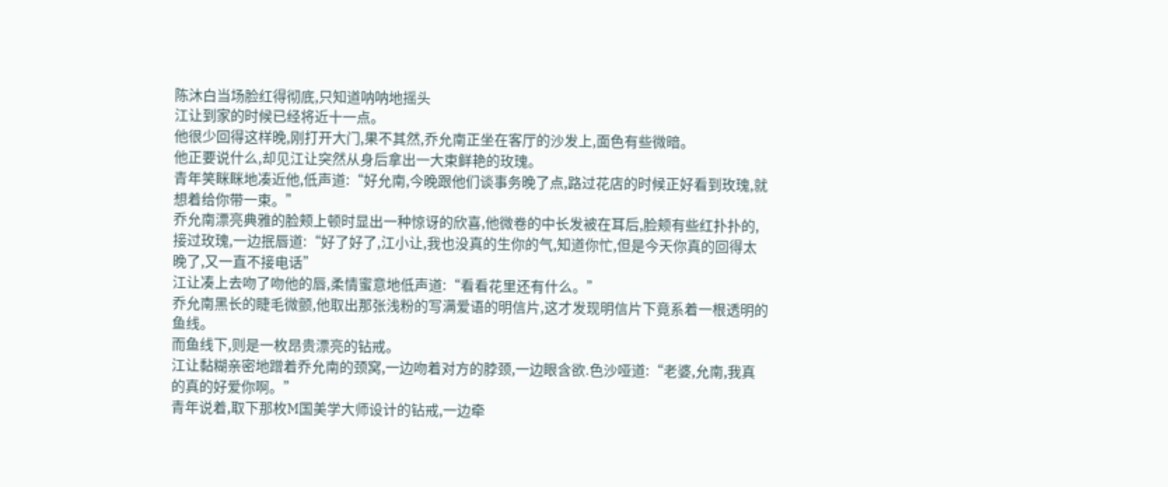陈沐白当场脸红得彻底,只知道呐呐地摇头
江让到家的时候已经将近十一点。
他很少回得这样晚,刚打开大门,果不其然,乔允南正坐在客厅的沙发上,面色有些微暗。
他正要说什么,却见江让突然从身后拿出一大束鲜艳的玫瑰。
青年笑眯眯地凑近他,低声道:“好允南,今晚跟他们谈事务晚了点,路过花店的时候正好看到玫瑰,就想着给你带一束。”
乔允南漂亮典雅的脸颊上顿时显出一种惊讶的欣喜,他微卷的中长发被在耳后,脸颊有些红扑扑的,接过玫瑰,一边抿唇道:“好了好了,江小让,我也没真的生你的气,知道你忙,但是今天你真的回得太晚了,又一直不接电话”
江让凑上去吻了吻他的唇,柔情蜜意地低声道:“看看花里还有什么。”
乔允南黑长的睫毛微颤,他取出那张浅粉的写满爱语的明信片,这才发现明信片下竟系着一根透明的鱼线。
而鱼线下,则是一枚昂贵漂亮的钻戒。
江让黏糊亲密地蹭着乔允南的颈窝,一边吻着对方的脖颈,一边眼含欲.色沙哑道:“老婆,允南,我真的真的好爱你啊。”
青年说着,取下那枚M国美学大师设计的钻戒,一边牵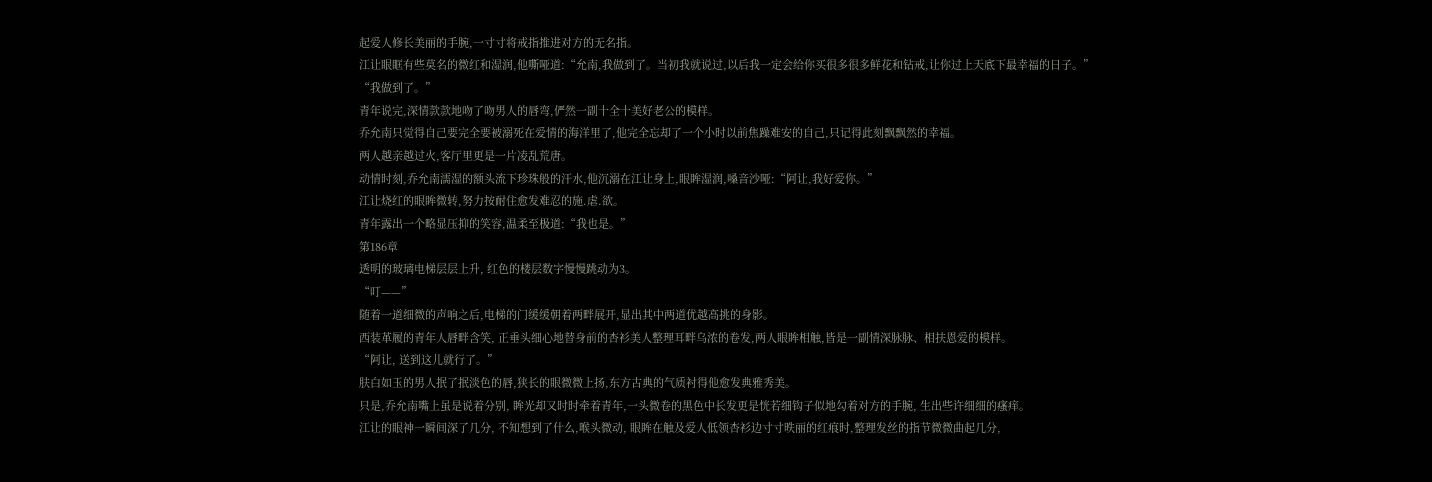起爱人修长美丽的手腕,一寸寸将戒指推进对方的无名指。
江让眼眶有些莫名的微红和湿润,他嘶哑道:“允南,我做到了。当初我就说过,以后我一定会给你买很多很多鲜花和钻戒,让你过上天底下最幸福的日子。”
“我做到了。”
青年说完,深情款款地吻了吻男人的唇弯,俨然一副十全十美好老公的模样。
乔允南只觉得自己要完全要被溺死在爱情的海洋里了,他完全忘却了一个小时以前焦躁难安的自己,只记得此刻飘飘然的幸福。
两人越亲越过火,客厅里更是一片凌乱荒唐。
动情时刻,乔允南濡湿的额头流下珍珠般的汗水,他沉溺在江让身上,眼眸湿润,嗓音沙哑:“阿让,我好爱你。”
江让烧红的眼眸微转,努力按耐住愈发难忍的施.虐.欲。
青年露出一个略显压抑的笑容,温柔至极道:“我也是。”
第186章
透明的玻璃电梯层层上升, 红色的楼层数字慢慢跳动为3。
“叮——”
随着一道细微的声响之后,电梯的门缓缓朝着两畔展开,显出其中两道优越高挑的身影。
西装革履的青年人唇畔含笑, 正垂头细心地替身前的杏衫美人整理耳畔乌浓的卷发,两人眼眸相触,皆是一副情深脉脉、相扶恩爱的模样。
“阿让, 送到这儿就行了。”
肤白如玉的男人抿了抿淡色的唇,狭长的眼微微上扬,东方古典的气质衬得他愈发典雅秀美。
只是,乔允南嘴上虽是说着分别, 眸光却又时时牵着青年,一头微卷的黑色中长发更是恍若细钩子似地勾着对方的手腕, 生出些许细细的瘙痒。
江让的眼神一瞬间深了几分, 不知想到了什么,喉头微动, 眼眸在触及爱人低领杏衫边寸寸昳丽的红痕时,整理发丝的指节微微曲起几分,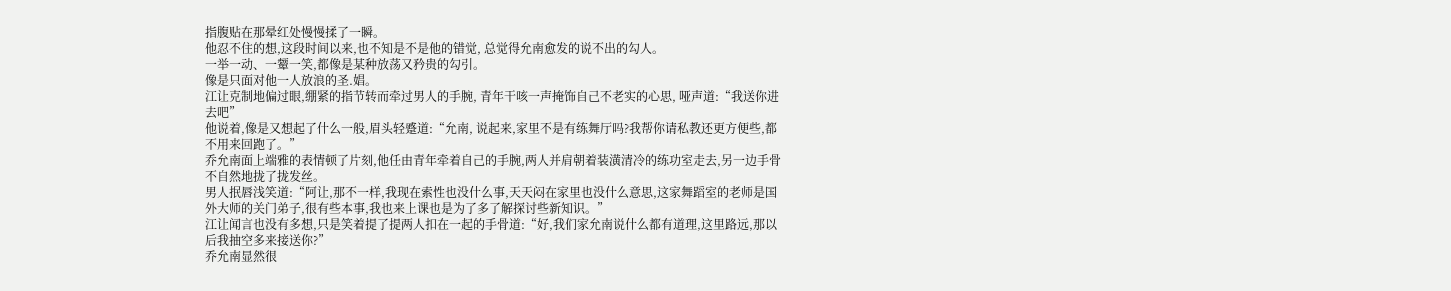指腹贴在那晕红处慢慢揉了一瞬。
他忍不住的想,这段时间以来,也不知是不是他的错觉, 总觉得允南愈发的说不出的勾人。
一举一动、一颦一笑,都像是某种放荡又矜贵的勾引。
像是只面对他一人放浪的圣.娼。
江让克制地偏过眼,绷紧的指节转而牵过男人的手腕, 青年干咳一声掩饰自己不老实的心思, 哑声道:“我送你进去吧”
他说着,像是又想起了什么一般,眉头轻蹙道:“允南, 说起来,家里不是有练舞厅吗?我帮你请私教还更方便些,都不用来回跑了。”
乔允南面上端雅的表情顿了片刻,他任由青年牵着自己的手腕,两人并肩朝着装潢清冷的练功室走去,另一边手骨不自然地拢了拢发丝。
男人抿唇浅笑道:“阿让,那不一样,我现在索性也没什么事,天天闷在家里也没什么意思,这家舞蹈室的老师是国外大师的关门弟子,很有些本事,我也来上课也是为了多了解探讨些新知识。”
江让闻言也没有多想,只是笑着提了提两人扣在一起的手骨道:“好,我们家允南说什么都有道理,这里路远,那以后我抽空多来接送你?”
乔允南显然很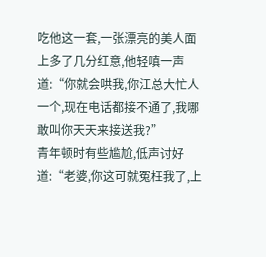吃他这一套,一张漂亮的美人面上多了几分红意,他轻嗔一声道:“你就会哄我,你江总大忙人一个,现在电话都接不通了,我哪敢叫你天天来接送我?”
青年顿时有些尴尬,低声讨好道:“老婆,你这可就冤枉我了,上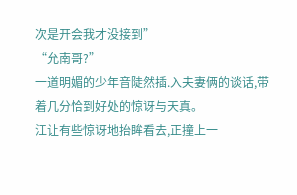次是开会我才没接到”
“允南哥?”
一道明媚的少年音陡然插.入夫妻俩的谈话,带着几分恰到好处的惊讶与天真。
江让有些惊讶地抬眸看去,正撞上一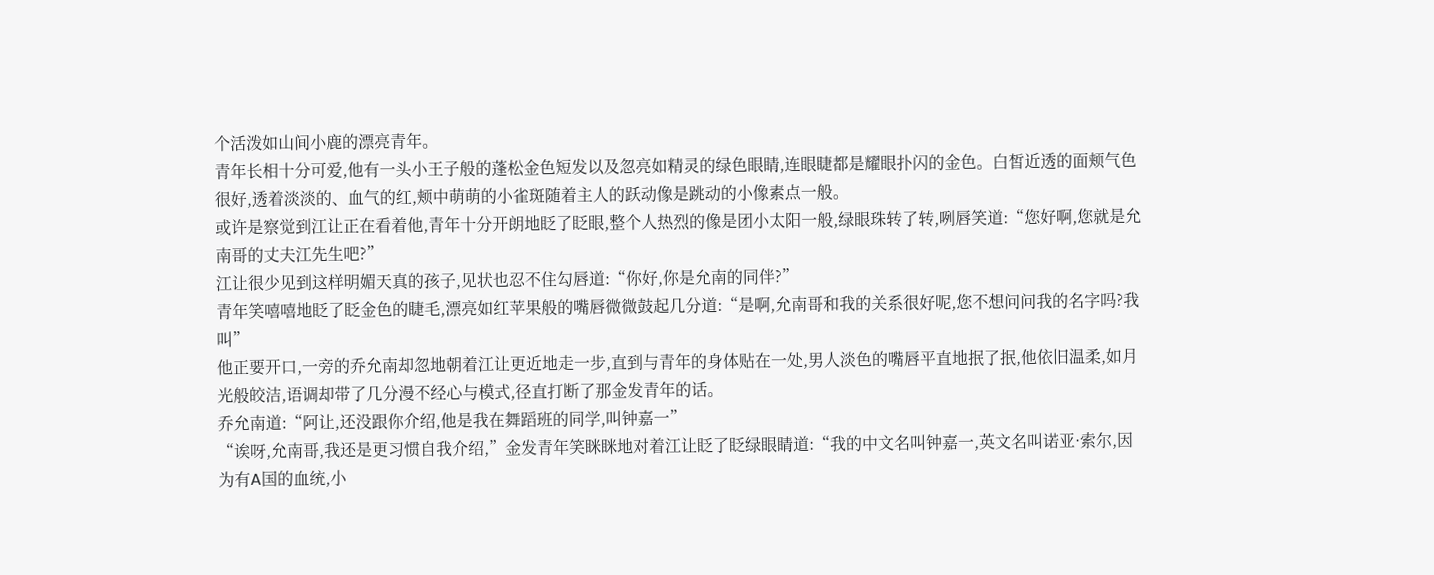个活泼如山间小鹿的漂亮青年。
青年长相十分可爱,他有一头小王子般的蓬松金色短发以及忽亮如精灵的绿色眼睛,连眼睫都是耀眼扑闪的金色。白皙近透的面颊气色很好,透着淡淡的、血气的红,颊中萌萌的小雀斑随着主人的跃动像是跳动的小像素点一般。
或许是察觉到江让正在看着他,青年十分开朗地眨了眨眼,整个人热烈的像是团小太阳一般,绿眼珠转了转,咧唇笑道:“您好啊,您就是允南哥的丈夫江先生吧?”
江让很少见到这样明媚天真的孩子,见状也忍不住勾唇道:“你好,你是允南的同伴?”
青年笑嘻嘻地眨了眨金色的睫毛,漂亮如红苹果般的嘴唇微微鼓起几分道:“是啊,允南哥和我的关系很好呢,您不想问问我的名字吗?我叫”
他正要开口,一旁的乔允南却忽地朝着江让更近地走一步,直到与青年的身体贴在一处,男人淡色的嘴唇平直地抿了抿,他依旧温柔,如月光般皎洁,语调却带了几分漫不经心与模式,径直打断了那金发青年的话。
乔允南道:“阿让,还没跟你介绍,他是我在舞蹈班的同学,叫钟嘉一”
“诶呀,允南哥,我还是更习惯自我介绍,”金发青年笑眯眯地对着江让眨了眨绿眼睛道:“我的中文名叫钟嘉一,英文名叫诺亚·索尔,因为有A国的血统,小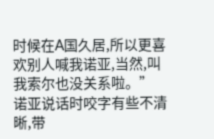时候在A国久居,所以更喜欢别人喊我诺亚,当然,叫我索尔也没关系啦。”
诺亚说话时咬字有些不清晰,带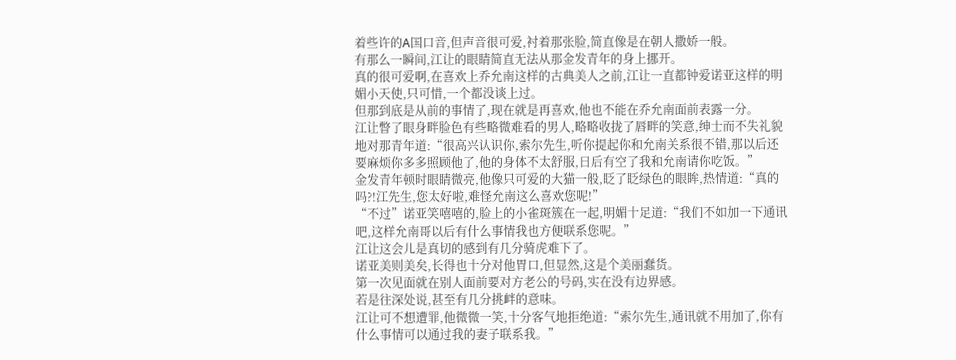着些许的A国口音,但声音很可爱,衬着那张脸,简直像是在朝人撒娇一般。
有那么一瞬间,江让的眼睛简直无法从那金发青年的身上挪开。
真的很可爱啊,在喜欢上乔允南这样的古典美人之前,江让一直都钟爱诺亚这样的明媚小天使,只可惜,一个都没谈上过。
但那到底是从前的事情了,现在就是再喜欢,他也不能在乔允南面前表露一分。
江让瞥了眼身畔脸色有些略微难看的男人,略略收拢了唇畔的笑意,绅士而不失礼貌地对那青年道:“很高兴认识你,索尔先生,听你提起你和允南关系很不错,那以后还要麻烦你多多照顾他了,他的身体不太舒服,日后有空了我和允南请你吃饭。”
金发青年顿时眼睛微亮,他像只可爱的大猫一般,眨了眨绿色的眼眸,热情道:“真的吗?!江先生,您太好啦,难怪允南这么喜欢您呢!”
“不过”诺亚笑嘻嘻的,脸上的小雀斑簇在一起,明媚十足道:“我们不如加一下通讯吧,这样允南哥以后有什么事情我也方便联系您呢。”
江让这会儿是真切的感到有几分骑虎难下了。
诺亚美则美矣,长得也十分对他胃口,但显然,这是个美丽蠢货。
第一次见面就在别人面前要对方老公的号码,实在没有边界感。
若是往深处说,甚至有几分挑衅的意味。
江让可不想遭罪,他微微一笑,十分客气地拒绝道:“索尔先生,通讯就不用加了,你有什么事情可以通过我的妻子联系我。”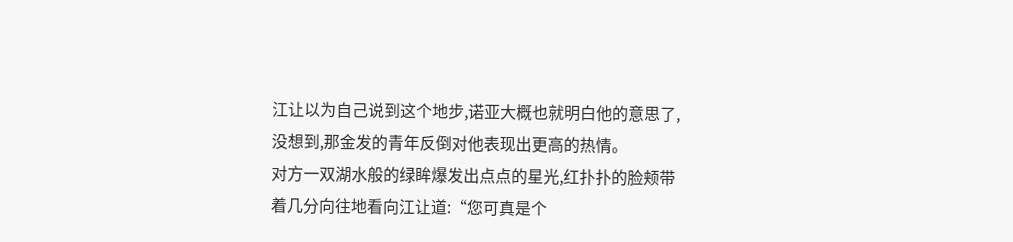江让以为自己说到这个地步,诺亚大概也就明白他的意思了,没想到,那金发的青年反倒对他表现出更高的热情。
对方一双湖水般的绿眸爆发出点点的星光,红扑扑的脸颊带着几分向往地看向江让道:“您可真是个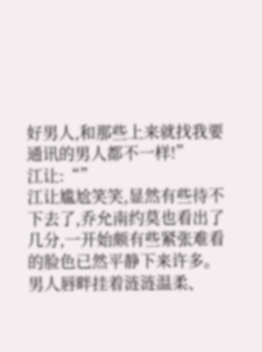好男人,和那些上来就找我要通讯的男人都不一样!”
江让:“”
江让尴尬笑笑,显然有些待不下去了,乔允南约莫也看出了几分,一开始颇有些紧张难看的脸色已然平静下来许多。
男人唇畔挂着涟涟温柔、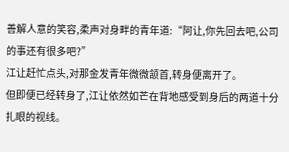善解人意的笑容,柔声对身畔的青年道:“阿让,你先回去吧,公司的事还有很多吧?”
江让赶忙点头,对那金发青年微微颔首,转身便离开了。
但即便已经转身了,江让依然如芒在背地感受到身后的两道十分扎眼的视线。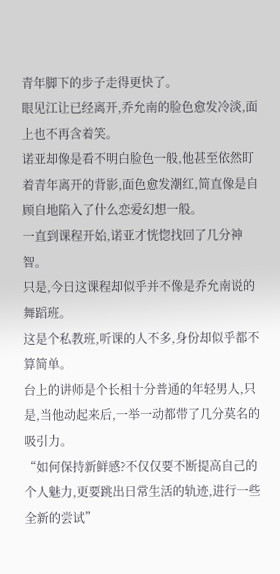青年脚下的步子走得更快了。
眼见江让已经离开,乔允南的脸色愈发冷淡,面上也不再含着笑。
诺亚却像是看不明白脸色一般,他甚至依然盯着青年离开的背影,面色愈发潮红,简直像是自顾自地陷入了什么恋爱幻想一般。
一直到课程开始,诺亚才恍惚找回了几分神智。
只是,今日这课程却似乎并不像是乔允南说的舞蹈班。
这是个私教班,听课的人不多,身份却似乎都不算简单。
台上的讲师是个长相十分普通的年轻男人,只是,当他动起来后,一举一动都带了几分莫名的吸引力。
“如何保持新鲜感?不仅仅要不断提高自己的个人魅力,更要跳出日常生活的轨迹,进行一些全新的尝试”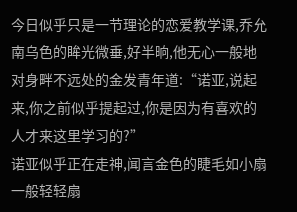今日似乎只是一节理论的恋爱教学课,乔允南乌色的眸光微垂,好半晌,他无心一般地对身畔不远处的金发青年道:“诺亚,说起来,你之前似乎提起过,你是因为有喜欢的人才来这里学习的?”
诺亚似乎正在走神,闻言金色的睫毛如小扇一般轻轻扇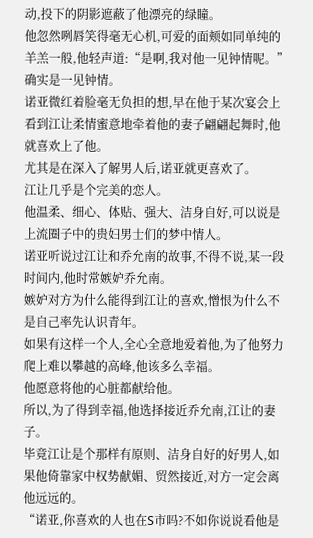动,投下的阴影遮蔽了他漂亮的绿瞳。
他忽然咧唇笑得毫无心机,可爱的面颊如同单纯的羊羔一般,他轻声道:“是啊,我对他一见钟情呢。”
确实是一见钟情。
诺亚微红着脸毫无负担的想,早在他于某次宴会上看到江让柔情蜜意地牵着他的妻子翩翩起舞时,他就喜欢上了他。
尤其是在深入了解男人后,诺亚就更喜欢了。
江让几乎是个完美的恋人。
他温柔、细心、体贴、强大、洁身自好,可以说是上流圈子中的贵妇男士们的梦中情人。
诺亚听说过江让和乔允南的故事,不得不说,某一段时间内,他时常嫉妒乔允南。
嫉妒对方为什么能得到江让的喜欢,憎恨为什么不是自己率先认识青年。
如果有这样一个人,全心全意地爱着他,为了他努力爬上难以攀越的高峰,他该多么幸福。
他愿意将他的心脏都献给他。
所以,为了得到幸福,他选择接近乔允南,江让的妻子。
毕竟江让是个那样有原则、洁身自好的好男人,如果他倚靠家中权势献媚、贸然接近,对方一定会离他远远的。
“诺亚,你喜欢的人也在S市吗?不如你说说看他是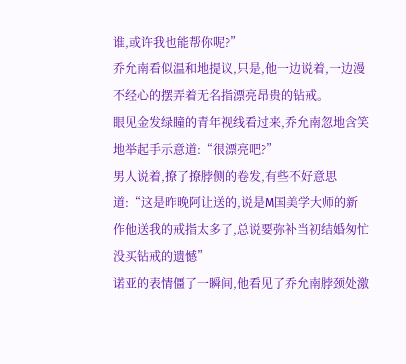谁,或许我也能帮你呢?”
乔允南看似温和地提议,只是,他一边说着,一边漫不经心的摆弄着无名指漂亮昂贵的钻戒。
眼见金发绿瞳的青年视线看过来,乔允南忽地含笑地举起手示意道:“很漂亮吧?”
男人说着,撩了撩脖侧的卷发,有些不好意思道:“这是昨晚阿让送的,说是M国美学大师的新作他送我的戒指太多了,总说要弥补当初结婚匆忙没买钻戒的遗憾”
诺亚的表情僵了一瞬间,他看见了乔允南脖颈处激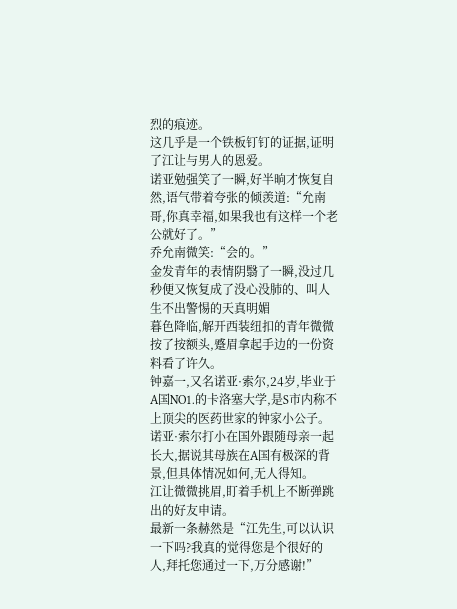烈的痕迹。
这几乎是一个铁板钉钉的证据,证明了江让与男人的恩爱。
诺亚勉强笑了一瞬,好半晌才恢复自然,语气带着夸张的倾羡道:“允南哥,你真幸福,如果我也有这样一个老公就好了。”
乔允南微笑:“会的。”
金发青年的表情阴翳了一瞬,没过几秒便又恢复成了没心没肺的、叫人生不出警惕的天真明媚
暮色降临,解开西装纽扣的青年微微按了按额头,蹙眉拿起手边的一份资料看了许久。
钟嘉一,又名诺亚·索尔,24岁,毕业于A国NO1.的卡洛塞大学,是S市内称不上顶尖的医药世家的钟家小公子。
诺亚·索尔打小在国外跟随母亲一起长大,据说其母族在A国有极深的背景,但具体情况如何,无人得知。
江让微微挑眉,盯着手机上不断弹跳出的好友申请。
最新一条赫然是“江先生,可以认识一下吗?我真的觉得您是个很好的人,拜托您通过一下,万分感谢!”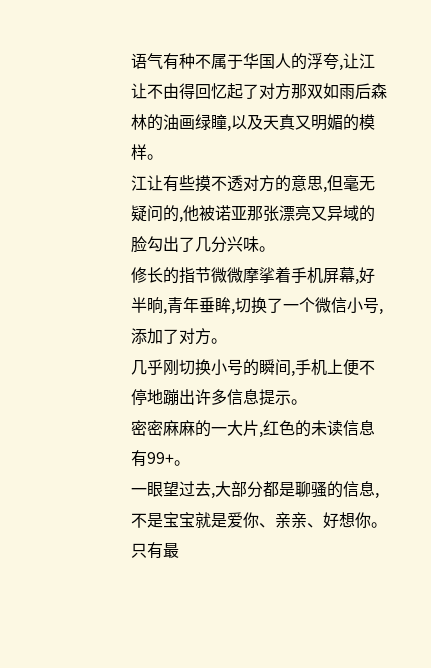语气有种不属于华国人的浮夸,让江让不由得回忆起了对方那双如雨后森林的油画绿瞳,以及天真又明媚的模样。
江让有些摸不透对方的意思,但毫无疑问的,他被诺亚那张漂亮又异域的脸勾出了几分兴味。
修长的指节微微摩挲着手机屏幕,好半晌,青年垂眸,切换了一个微信小号,添加了对方。
几乎刚切换小号的瞬间,手机上便不停地蹦出许多信息提示。
密密麻麻的一大片,红色的未读信息有99+。
一眼望过去,大部分都是聊骚的信息,不是宝宝就是爱你、亲亲、好想你。
只有最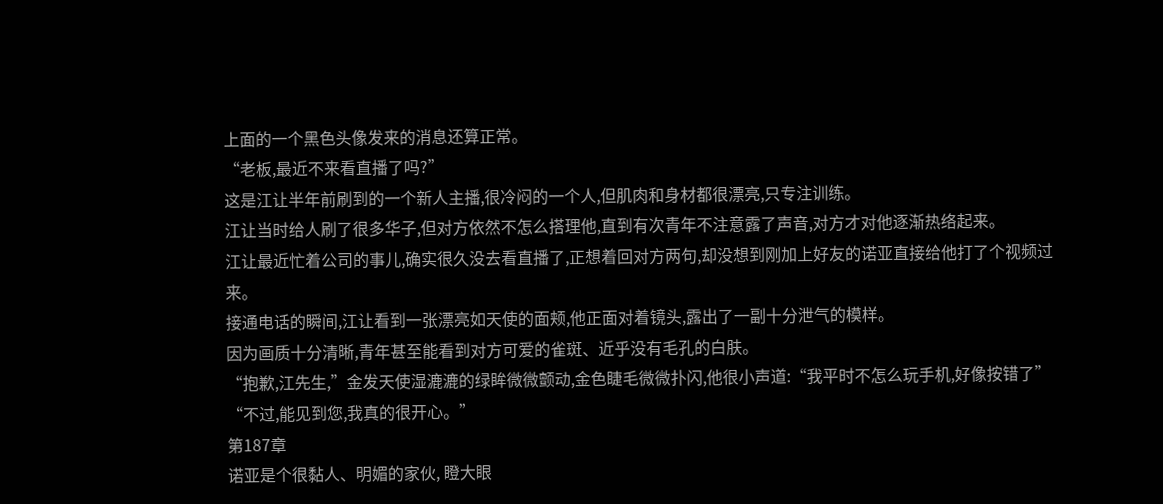上面的一个黑色头像发来的消息还算正常。
“老板,最近不来看直播了吗?”
这是江让半年前刷到的一个新人主播,很冷闷的一个人,但肌肉和身材都很漂亮,只专注训练。
江让当时给人刷了很多华子,但对方依然不怎么搭理他,直到有次青年不注意露了声音,对方才对他逐渐热络起来。
江让最近忙着公司的事儿,确实很久没去看直播了,正想着回对方两句,却没想到刚加上好友的诺亚直接给他打了个视频过来。
接通电话的瞬间,江让看到一张漂亮如天使的面颊,他正面对着镜头,露出了一副十分泄气的模样。
因为画质十分清晰,青年甚至能看到对方可爱的雀斑、近乎没有毛孔的白肤。
“抱歉,江先生,”金发天使湿漉漉的绿眸微微颤动,金色睫毛微微扑闪,他很小声道:“我平时不怎么玩手机,好像按错了”
“不过,能见到您,我真的很开心。”
第187章
诺亚是个很黏人、明媚的家伙, 瞪大眼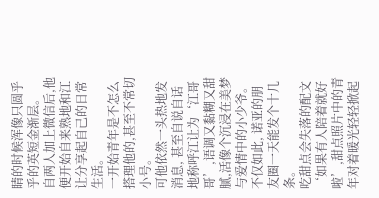睛的时候浑像只圆乎乎的英短金渐层。
自两人加上微信后,他便开始自来熟地和江让分享起自己的日常生活。
一开始青年是不怎么搭理他的,甚至不常切小号。
可他依然一头热地发消息, 甚至自说自话地称呼江让为‘江哥哥’,语调又黏糊又甜腻,活像个沉浸在美梦与爱情中的小少爷。
不仅如此, 诺亚的朋友圈一天能发个十几条。
吃甜点会失落的配文‘如果有人陪着就好啦’,甜点照片中的青年对着暖光轻轻掀起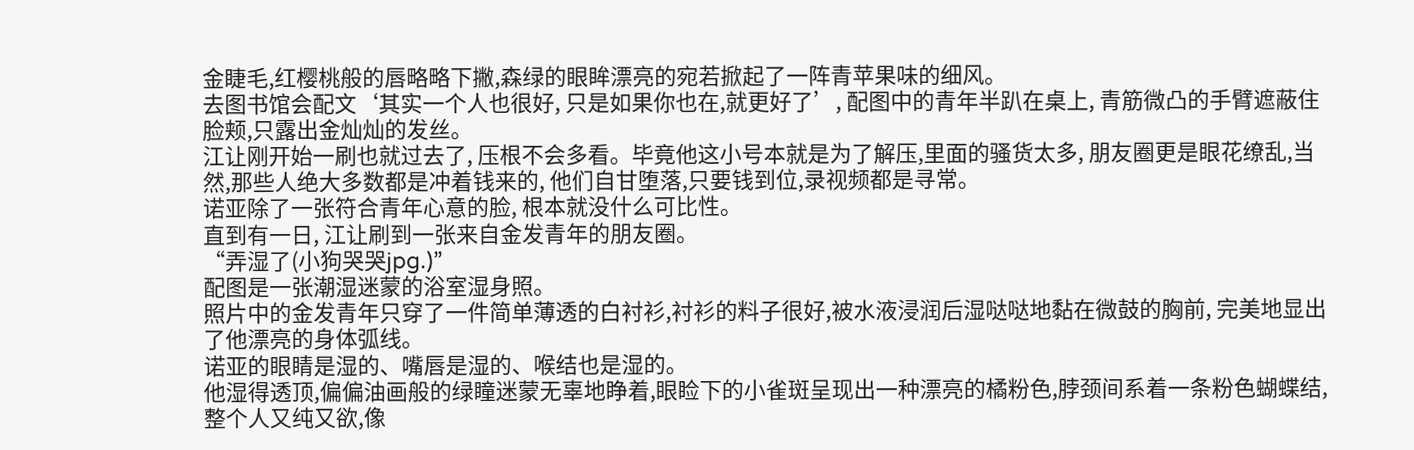金睫毛,红樱桃般的唇略略下撇,森绿的眼眸漂亮的宛若掀起了一阵青苹果味的细风。
去图书馆会配文‘其实一个人也很好, 只是如果你也在,就更好了’, 配图中的青年半趴在桌上, 青筋微凸的手臂遮蔽住脸颊,只露出金灿灿的发丝。
江让刚开始一刷也就过去了, 压根不会多看。毕竟他这小号本就是为了解压,里面的骚货太多, 朋友圈更是眼花缭乱,当然,那些人绝大多数都是冲着钱来的, 他们自甘堕落,只要钱到位,录视频都是寻常。
诺亚除了一张符合青年心意的脸, 根本就没什么可比性。
直到有一日, 江让刷到一张来自金发青年的朋友圈。
“弄湿了(小狗哭哭jpg.)”
配图是一张潮湿迷蒙的浴室湿身照。
照片中的金发青年只穿了一件简单薄透的白衬衫,衬衫的料子很好,被水液浸润后湿哒哒地黏在微鼓的胸前, 完美地显出了他漂亮的身体弧线。
诺亚的眼睛是湿的、嘴唇是湿的、喉结也是湿的。
他湿得透顶,偏偏油画般的绿瞳迷蒙无辜地睁着,眼睑下的小雀斑呈现出一种漂亮的橘粉色,脖颈间系着一条粉色蝴蝶结,整个人又纯又欲,像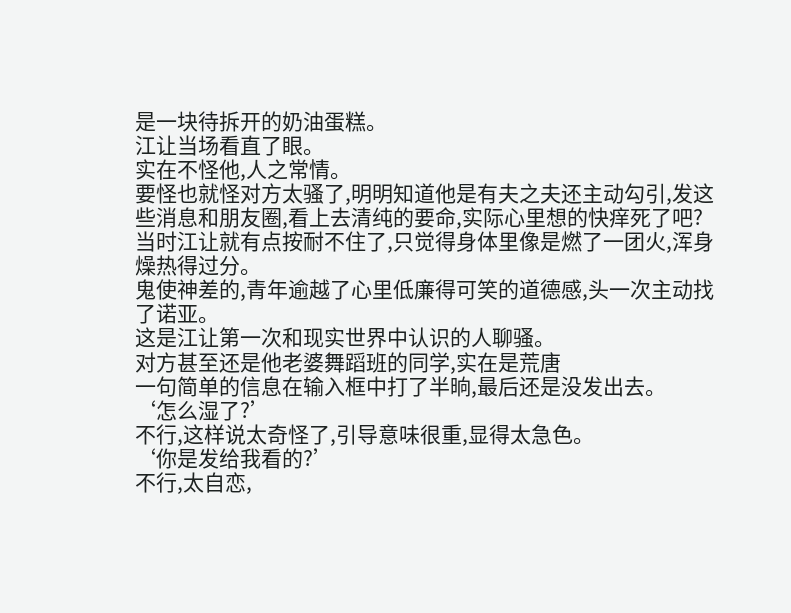是一块待拆开的奶油蛋糕。
江让当场看直了眼。
实在不怪他,人之常情。
要怪也就怪对方太骚了,明明知道他是有夫之夫还主动勾引,发这些消息和朋友圈,看上去清纯的要命,实际心里想的快痒死了吧?
当时江让就有点按耐不住了,只觉得身体里像是燃了一团火,浑身燥热得过分。
鬼使神差的,青年逾越了心里低廉得可笑的道德感,头一次主动找了诺亚。
这是江让第一次和现实世界中认识的人聊骚。
对方甚至还是他老婆舞蹈班的同学,实在是荒唐
一句简单的信息在输入框中打了半晌,最后还是没发出去。
‘怎么湿了?’
不行,这样说太奇怪了,引导意味很重,显得太急色。
‘你是发给我看的?’
不行,太自恋,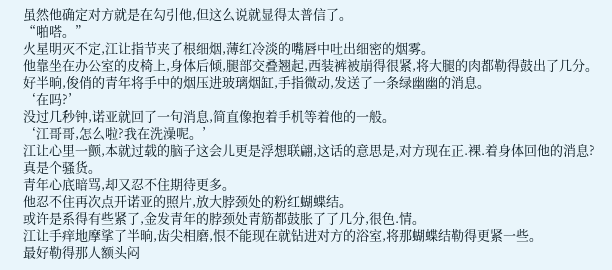虽然他确定对方就是在勾引他,但这么说就显得太普信了。
“啪嗒。”
火星明灭不定,江让指节夹了根细烟,薄红冷淡的嘴唇中吐出细密的烟雾。
他靠坐在办公室的皮椅上,身体后倾,腿部交叠翘起,西装裤被崩得很紧,将大腿的肉都勒得鼓出了几分。
好半晌,俊俏的青年将手中的烟压进玻璃烟缸,手指微动,发送了一条绿幽幽的消息。
‘在吗?’
没过几秒钟,诺亚就回了一句消息,简直像抱着手机等着他的一般。
‘江哥哥,怎么啦?我在洗澡呢。’
江让心里一颤,本就过载的脑子这会儿更是浮想联翩,这话的意思是,对方现在正.裸.着身体回他的消息?
真是个骚货。
青年心底暗骂,却又忍不住期待更多。
他忍不住再次点开诺亚的照片,放大脖颈处的粉红蝴蝶结。
或许是系得有些紧了,金发青年的脖颈处青筋都鼓胀了了几分,很色.情。
江让手痒地摩挲了半晌,齿尖相磨,恨不能现在就钻进对方的浴室,将那蝴蝶结勒得更紧一些。
最好勒得那人额头闷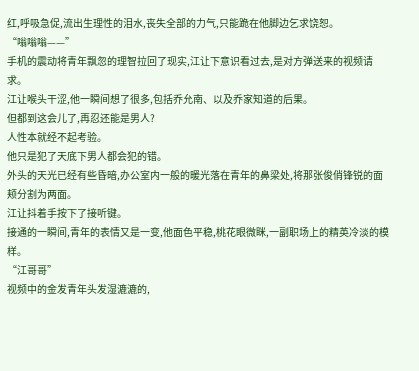红,呼吸急促,流出生理性的泪水,丧失全部的力气,只能跪在他脚边乞求饶恕。
“嗡嗡嗡——”
手机的震动将青年飘忽的理智拉回了现实,江让下意识看过去,是对方弹送来的视频请求。
江让喉头干涩,他一瞬间想了很多,包括乔允南、以及乔家知道的后果。
但都到这会儿了,再忍还能是男人?
人性本就经不起考验。
他只是犯了天底下男人都会犯的错。
外头的天光已经有些昏暗,办公室内一般的暖光落在青年的鼻梁处,将那张俊俏锋锐的面颊分割为两面。
江让抖着手按下了接听键。
接通的一瞬间,青年的表情又是一变,他面色平稳,桃花眼微眯,一副职场上的精英冷淡的模样。
“江哥哥”
视频中的金发青年头发湿漉漉的,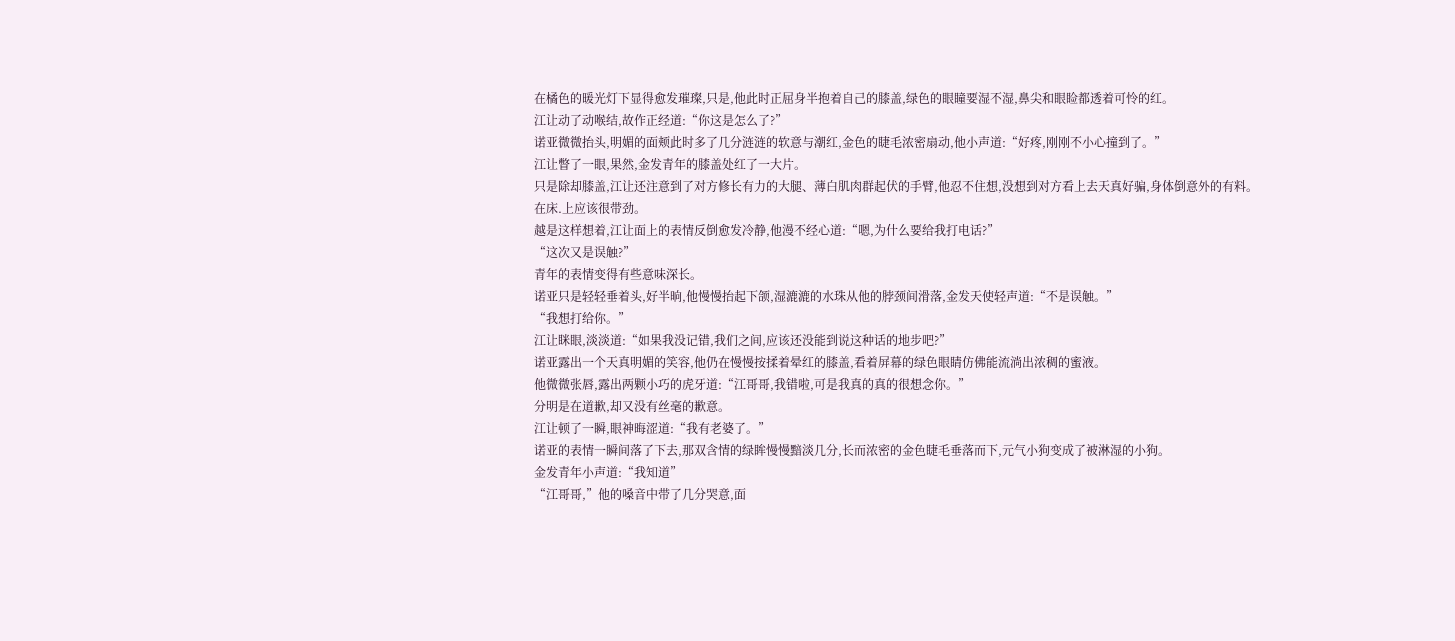在橘色的暖光灯下显得愈发璀璨,只是,他此时正屈身半抱着自己的膝盖,绿色的眼瞳要湿不湿,鼻尖和眼睑都透着可怜的红。
江让动了动喉结,故作正经道:“你这是怎么了?”
诺亚微微抬头,明媚的面颊此时多了几分涟涟的软意与潮红,金色的睫毛浓密扇动,他小声道:“好疼,刚刚不小心撞到了。”
江让瞥了一眼,果然,金发青年的膝盖处红了一大片。
只是除却膝盖,江让还注意到了对方修长有力的大腿、薄白肌肉群起伏的手臂,他忍不住想,没想到对方看上去天真好骗,身体倒意外的有料。
在床.上应该很带劲。
越是这样想着,江让面上的表情反倒愈发冷静,他漫不经心道:“嗯,为什么要给我打电话?”
“这次又是误触?”
青年的表情变得有些意味深长。
诺亚只是轻轻垂着头,好半晌,他慢慢抬起下颌,湿漉漉的水珠从他的脖颈间滑落,金发天使轻声道:“不是误触。”
“我想打给你。”
江让眯眼,淡淡道:“如果我没记错,我们之间,应该还没能到说这种话的地步吧?”
诺亚露出一个天真明媚的笑容,他仍在慢慢按揉着晕红的膝盖,看着屏幕的绿色眼睛仿佛能流淌出浓稠的蜜液。
他微微张唇,露出两颗小巧的虎牙道:“江哥哥,我错啦,可是我真的真的很想念你。”
分明是在道歉,却又没有丝毫的歉意。
江让顿了一瞬,眼神晦涩道:“我有老婆了。”
诺亚的表情一瞬间落了下去,那双含情的绿眸慢慢黯淡几分,长而浓密的金色睫毛垂落而下,元气小狗变成了被淋湿的小狗。
金发青年小声道:“我知道”
“江哥哥,”他的嗓音中带了几分哭意,面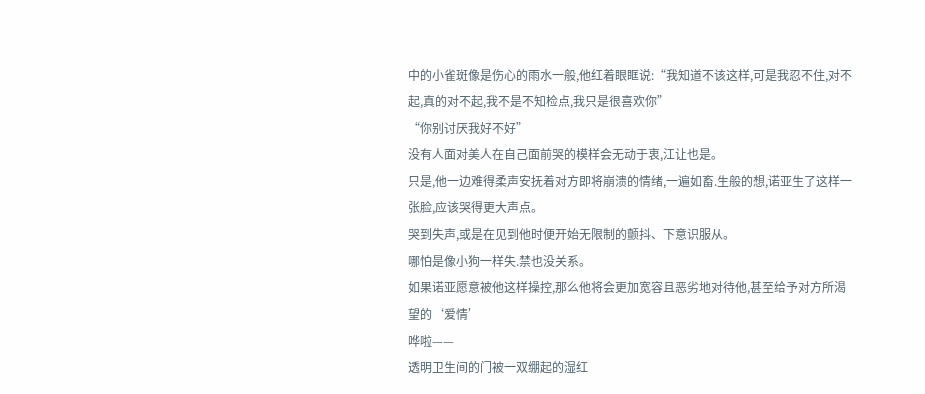中的小雀斑像是伤心的雨水一般,他红着眼眶说:“我知道不该这样,可是我忍不住,对不起,真的对不起,我不是不知检点,我只是很喜欢你”
“你别讨厌我好不好”
没有人面对美人在自己面前哭的模样会无动于衷,江让也是。
只是,他一边难得柔声安抚着对方即将崩溃的情绪,一遍如畜.生般的想,诺亚生了这样一张脸,应该哭得更大声点。
哭到失声,或是在见到他时便开始无限制的颤抖、下意识服从。
哪怕是像小狗一样失.禁也没关系。
如果诺亚愿意被他这样操控,那么他将会更加宽容且恶劣地对待他,甚至给予对方所渴望的‘爱情’
哗啦——
透明卫生间的门被一双绷起的湿红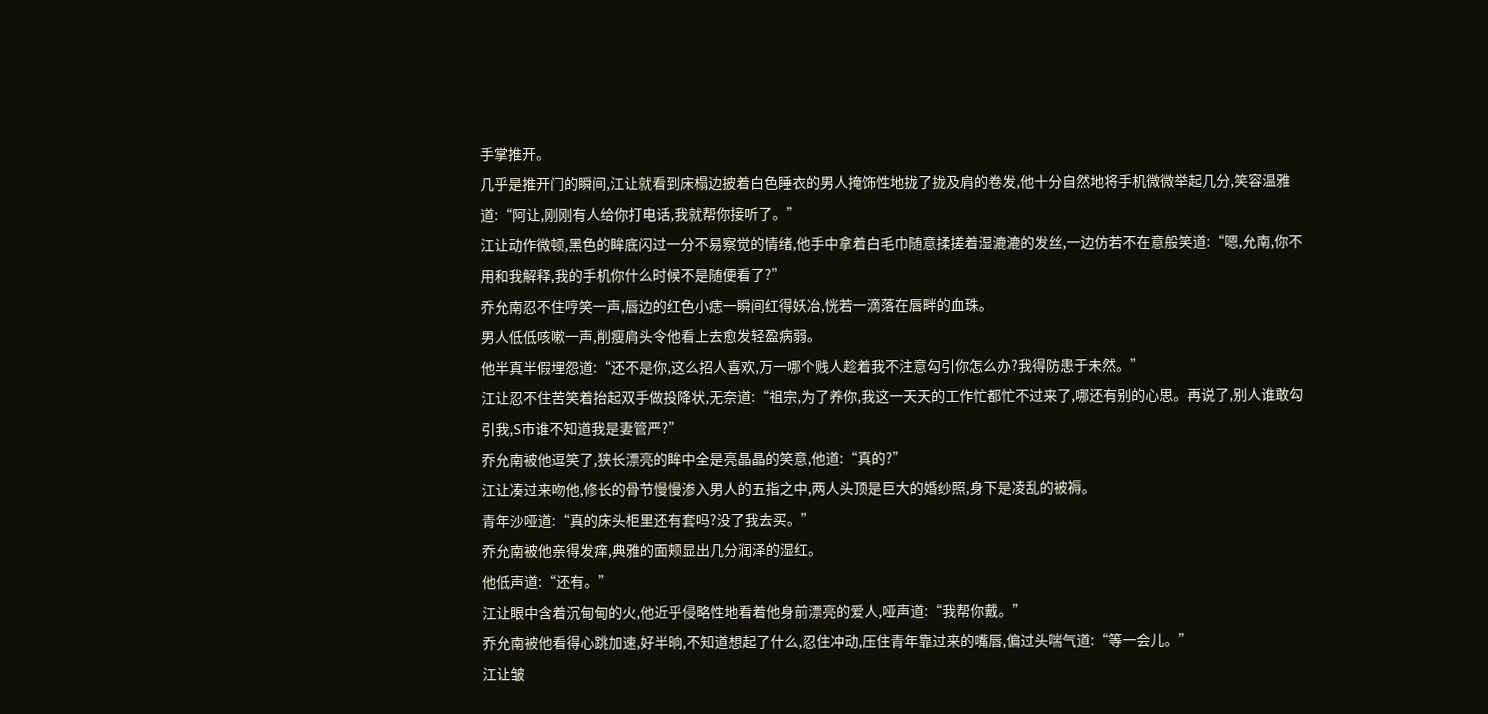手掌推开。
几乎是推开门的瞬间,江让就看到床榻边披着白色睡衣的男人掩饰性地拢了拢及肩的卷发,他十分自然地将手机微微举起几分,笑容温雅道:“阿让,刚刚有人给你打电话,我就帮你接听了。”
江让动作微顿,黑色的眸底闪过一分不易察觉的情绪,他手中拿着白毛巾随意揉搓着湿漉漉的发丝,一边仿若不在意般笑道:“嗯,允南,你不用和我解释,我的手机你什么时候不是随便看了?”
乔允南忍不住哼笑一声,唇边的红色小痣一瞬间红得妖冶,恍若一滴落在唇畔的血珠。
男人低低咳嗽一声,削瘦肩头令他看上去愈发轻盈病弱。
他半真半假埋怨道:“还不是你,这么招人喜欢,万一哪个贱人趁着我不注意勾引你怎么办?我得防患于未然。”
江让忍不住苦笑着抬起双手做投降状,无奈道:“祖宗,为了养你,我这一天天的工作忙都忙不过来了,哪还有别的心思。再说了,别人谁敢勾引我,S市谁不知道我是妻管严?”
乔允南被他逗笑了,狭长漂亮的眸中全是亮晶晶的笑意,他道:“真的?”
江让凑过来吻他,修长的骨节慢慢渗入男人的五指之中,两人头顶是巨大的婚纱照,身下是凌乱的被褥。
青年沙哑道:“真的床头柜里还有套吗?没了我去买。”
乔允南被他亲得发痒,典雅的面颊显出几分润泽的湿红。
他低声道:“还有。”
江让眼中含着沉甸甸的火,他近乎侵略性地看着他身前漂亮的爱人,哑声道:“我帮你戴。”
乔允南被他看得心跳加速,好半晌,不知道想起了什么,忍住冲动,压住青年靠过来的嘴唇,偏过头喘气道:“等一会儿。”
江让皱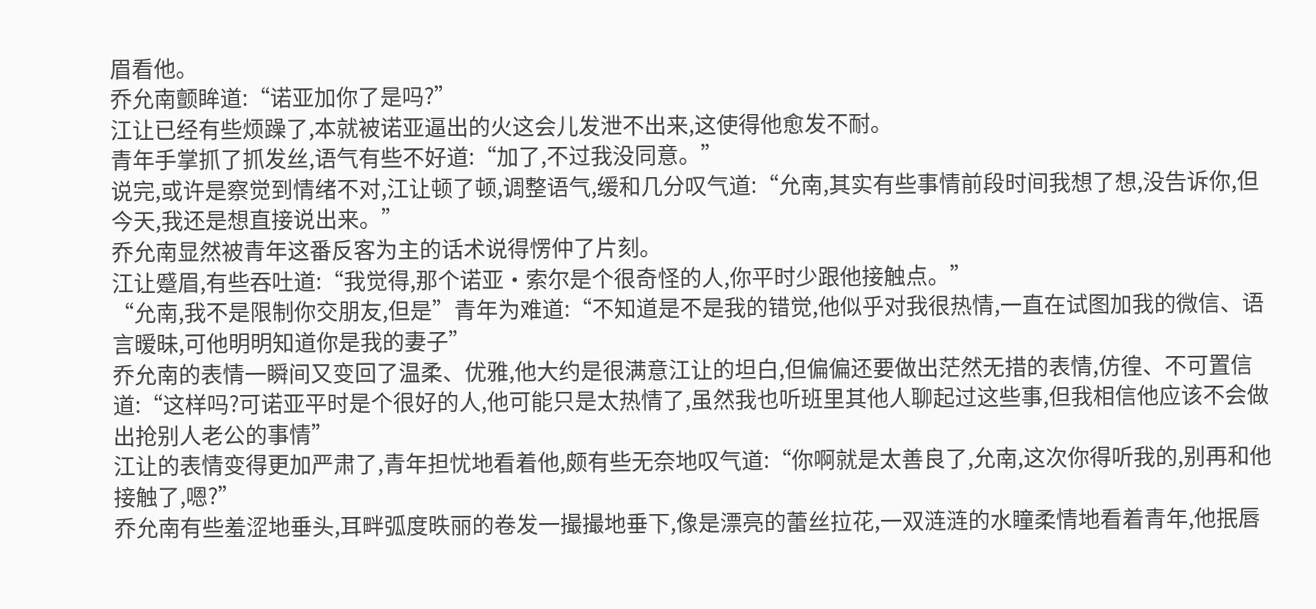眉看他。
乔允南颤眸道:“诺亚加你了是吗?”
江让已经有些烦躁了,本就被诺亚逼出的火这会儿发泄不出来,这使得他愈发不耐。
青年手掌抓了抓发丝,语气有些不好道:“加了,不过我没同意。”
说完,或许是察觉到情绪不对,江让顿了顿,调整语气,缓和几分叹气道:“允南,其实有些事情前段时间我想了想,没告诉你,但今天,我还是想直接说出来。”
乔允南显然被青年这番反客为主的话术说得愣仲了片刻。
江让蹙眉,有些吞吐道:“我觉得,那个诺亚·索尔是个很奇怪的人,你平时少跟他接触点。”
“允南,我不是限制你交朋友,但是”青年为难道:“不知道是不是我的错觉,他似乎对我很热情,一直在试图加我的微信、语言暧昧,可他明明知道你是我的妻子”
乔允南的表情一瞬间又变回了温柔、优雅,他大约是很满意江让的坦白,但偏偏还要做出茫然无措的表情,仿徨、不可置信道:“这样吗?可诺亚平时是个很好的人,他可能只是太热情了,虽然我也听班里其他人聊起过这些事,但我相信他应该不会做出抢别人老公的事情”
江让的表情变得更加严肃了,青年担忧地看着他,颇有些无奈地叹气道:“你啊就是太善良了,允南,这次你得听我的,别再和他接触了,嗯?”
乔允南有些羞涩地垂头,耳畔弧度昳丽的卷发一撮撮地垂下,像是漂亮的蕾丝拉花,一双涟涟的水瞳柔情地看着青年,他抿唇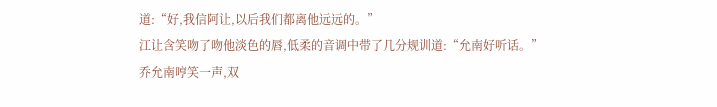道:“好,我信阿让,以后我们都离他远远的。”
江让含笑吻了吻他淡色的唇,低柔的音调中带了几分规训道:“允南好听话。”
乔允南哼笑一声,双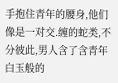手抱住青年的腰身,他们像是一对交.缠的蛇类,不分彼此,男人含了含青年白玉般的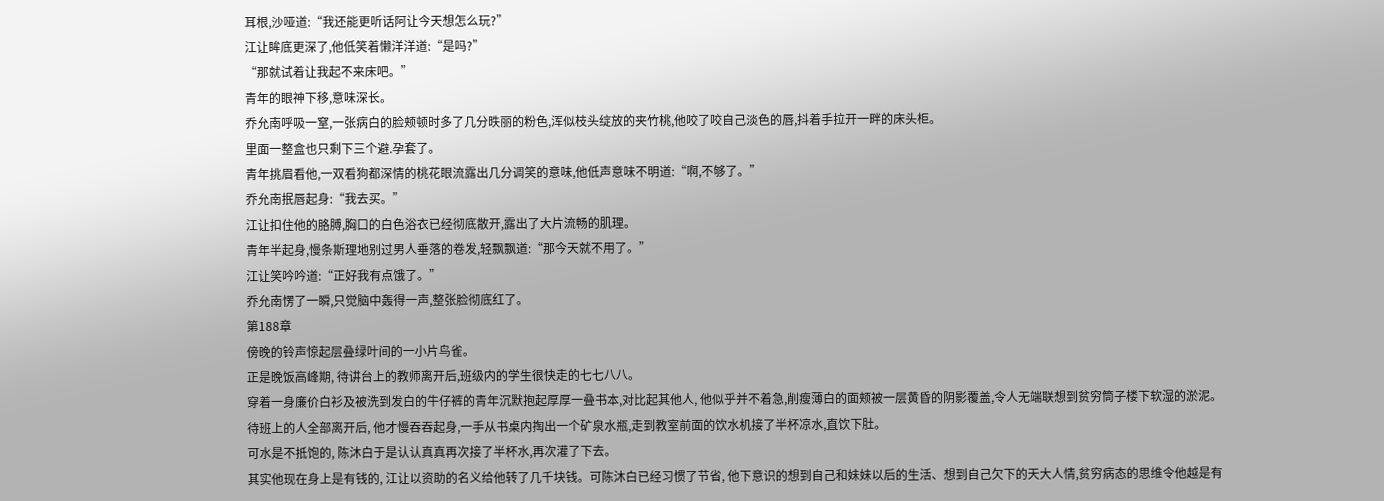耳根,沙哑道:“我还能更听话阿让今天想怎么玩?”
江让眸底更深了,他低笑着懒洋洋道:“是吗?”
“那就试着让我起不来床吧。”
青年的眼神下移,意味深长。
乔允南呼吸一窒,一张病白的脸颊顿时多了几分昳丽的粉色,浑似枝头绽放的夹竹桃,他咬了咬自己淡色的唇,抖着手拉开一畔的床头柜。
里面一整盒也只剩下三个避.孕套了。
青年挑眉看他,一双看狗都深情的桃花眼流露出几分调笑的意味,他低声意味不明道:“啊,不够了。”
乔允南抿唇起身:“我去买。”
江让扣住他的胳膊,胸口的白色浴衣已经彻底散开,露出了大片流畅的肌理。
青年半起身,慢条斯理地别过男人垂落的卷发,轻飘飘道:“那今天就不用了。”
江让笑吟吟道:“正好我有点饿了。”
乔允南愣了一瞬,只觉脑中轰得一声,整张脸彻底红了。
第188章
傍晚的铃声惊起层叠绿叶间的一小片鸟雀。
正是晚饭高峰期, 待讲台上的教师离开后,班级内的学生很快走的七七八八。
穿着一身廉价白衫及被洗到发白的牛仔裤的青年沉默抱起厚厚一叠书本,对比起其他人, 他似乎并不着急,削瘦薄白的面颊被一层黄昏的阴影覆盖,令人无端联想到贫穷筒子楼下软湿的淤泥。
待班上的人全部离开后, 他才慢吞吞起身,一手从书桌内掏出一个矿泉水瓶,走到教室前面的饮水机接了半杯凉水,直饮下肚。
可水是不抵饱的, 陈沐白于是认认真真再次接了半杯水,再次灌了下去。
其实他现在身上是有钱的, 江让以资助的名义给他转了几千块钱。可陈沐白已经习惯了节省, 他下意识的想到自己和妹妹以后的生活、想到自己欠下的天大人情,贫穷病态的思维令他越是有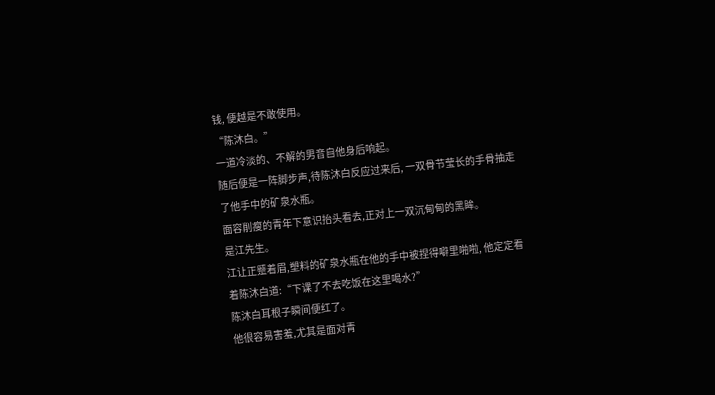钱, 便越是不敢使用。
“陈沐白。”
一道冷淡的、不解的男音自他身后响起。
随后便是一阵脚步声,待陈沐白反应过来后, 一双骨节莹长的手骨抽走了他手中的矿泉水瓶。
面容削瘦的青年下意识抬头看去,正对上一双沉甸甸的黑眸。
是江先生。
江让正蹙着眉,塑料的矿泉水瓶在他的手中被捏得噼里啪啦, 他定定看着陈沐白道:“下课了不去吃饭在这里喝水?”
陈沐白耳根子瞬间便红了。
他很容易害羞,尤其是面对青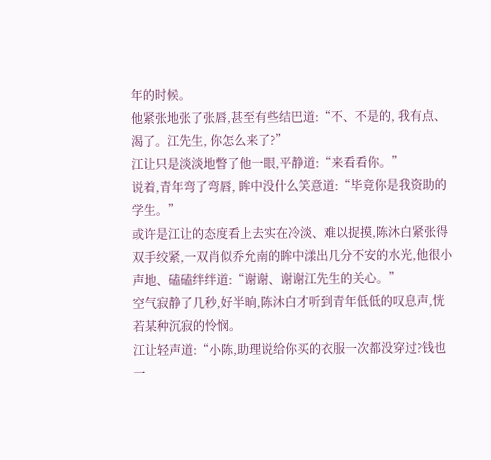年的时候。
他紧张地张了张唇,甚至有些结巴道:“不、不是的, 我有点、渴了。江先生, 你怎么来了?”
江让只是淡淡地瞥了他一眼,平静道:“来看看你。”
说着,青年弯了弯唇, 眸中没什么笑意道:“毕竟你是我资助的学生。”
或许是江让的态度看上去实在冷淡、难以捉摸,陈沐白紧张得双手绞紧,一双肖似乔允南的眸中漾出几分不安的水光,他很小声地、磕磕绊绊道:“谢谢、谢谢江先生的关心。”
空气寂静了几秒,好半晌,陈沐白才听到青年低低的叹息声,恍若某种沉寂的怜悯。
江让轻声道:“小陈,助理说给你买的衣服一次都没穿过?钱也一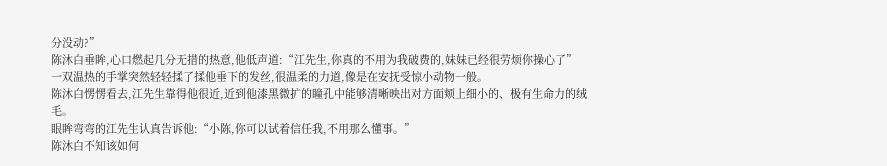分没动?”
陈沐白垂眸,心口燃起几分无措的热意,他低声道:“江先生,你真的不用为我破费的,妹妹已经很劳烦你操心了”
一双温热的手掌突然轻轻揉了揉他垂下的发丝,很温柔的力道,像是在安抚受惊小动物一般。
陈沐白愣愣看去,江先生靠得他很近,近到他漆黑微扩的瞳孔中能够清晰映出对方面颊上细小的、极有生命力的绒毛。
眼眸弯弯的江先生认真告诉他:“小陈,你可以试着信任我,不用那么懂事。”
陈沐白不知该如何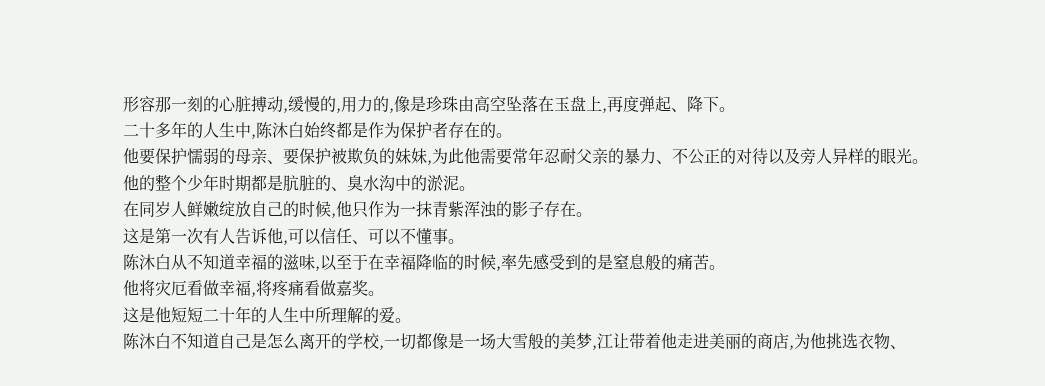形容那一刻的心脏搏动,缓慢的,用力的,像是珍珠由高空坠落在玉盘上,再度弹起、降下。
二十多年的人生中,陈沐白始终都是作为保护者存在的。
他要保护懦弱的母亲、要保护被欺负的妹妹,为此他需要常年忍耐父亲的暴力、不公正的对待以及旁人异样的眼光。
他的整个少年时期都是肮脏的、臭水沟中的淤泥。
在同岁人鲜嫩绽放自己的时候,他只作为一抹青紫浑浊的影子存在。
这是第一次有人告诉他,可以信任、可以不懂事。
陈沐白从不知道幸福的滋味,以至于在幸福降临的时候,率先感受到的是窒息般的痛苦。
他将灾厄看做幸福,将疼痛看做嘉奖。
这是他短短二十年的人生中所理解的爱。
陈沐白不知道自己是怎么离开的学校,一切都像是一场大雪般的美梦,江让带着他走进美丽的商店,为他挑选衣物、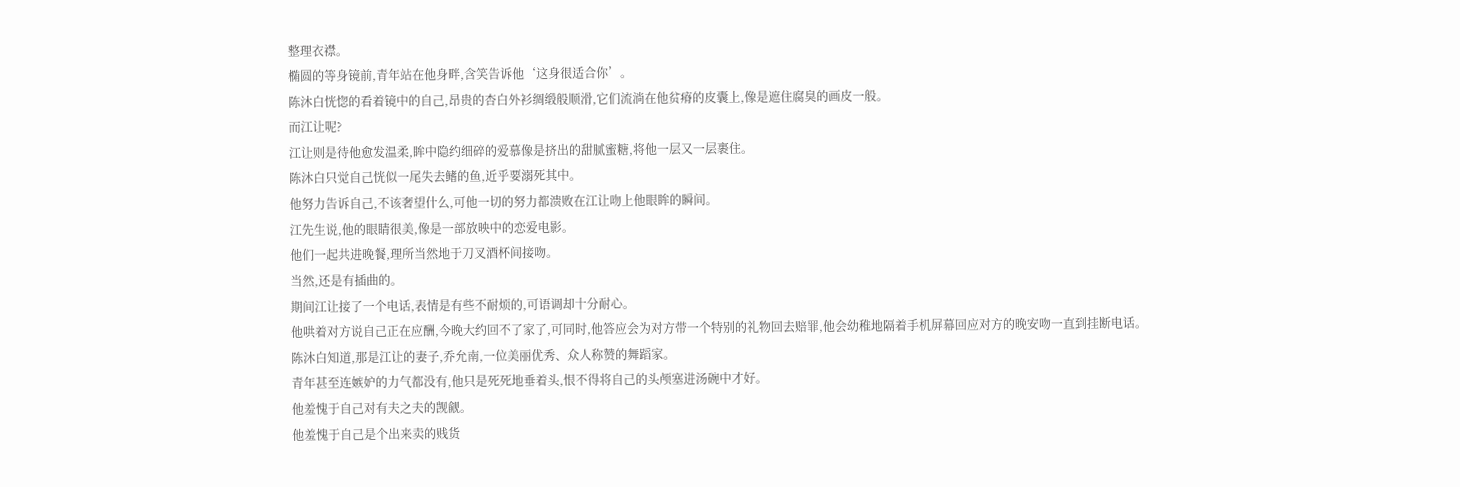整理衣襟。
椭圆的等身镜前,青年站在他身畔,含笑告诉他‘这身很适合你’。
陈沐白恍惚的看着镜中的自己,昂贵的杏白外衫绸缎般顺滑,它们流淌在他贫瘠的皮囊上,像是遮住腐臭的画皮一般。
而江让呢?
江让则是待他愈发温柔,眸中隐约细碎的爱慕像是挤出的甜腻蜜糖,将他一层又一层裹住。
陈沐白只觉自己恍似一尾失去鳍的鱼,近乎要溺死其中。
他努力告诉自己,不该奢望什么,可他一切的努力都溃败在江让吻上他眼眸的瞬间。
江先生说,他的眼睛很美,像是一部放映中的恋爱电影。
他们一起共进晚餐,理所当然地于刀叉酒杯间接吻。
当然,还是有插曲的。
期间江让接了一个电话,表情是有些不耐烦的,可语调却十分耐心。
他哄着对方说自己正在应酬,今晚大约回不了家了,可同时,他答应会为对方带一个特别的礼物回去赔罪,他会幼稚地隔着手机屏幕回应对方的晚安吻一直到挂断电话。
陈沐白知道,那是江让的妻子,乔允南,一位美丽优秀、众人称赞的舞蹈家。
青年甚至连嫉妒的力气都没有,他只是死死地垂着头,恨不得将自己的头颅塞进汤碗中才好。
他羞愧于自己对有夫之夫的觊觎。
他羞愧于自己是个出来卖的贱货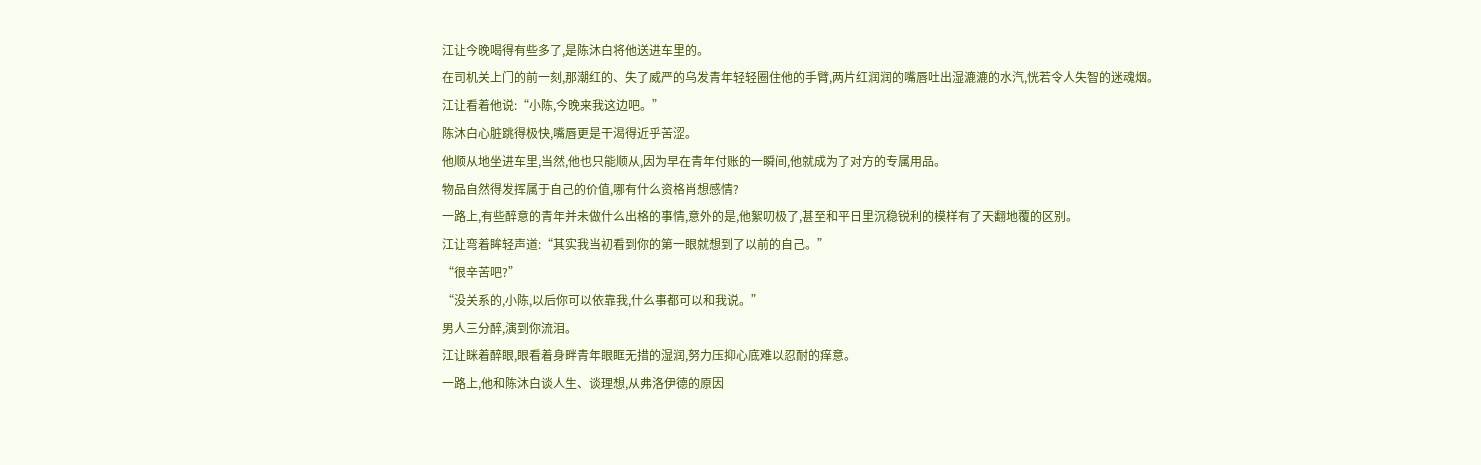江让今晚喝得有些多了,是陈沐白将他送进车里的。
在司机关上门的前一刻,那潮红的、失了威严的乌发青年轻轻圈住他的手臂,两片红润润的嘴唇吐出湿漉漉的水汽,恍若令人失智的迷魂烟。
江让看着他说:“小陈,今晚来我这边吧。”
陈沐白心脏跳得极快,嘴唇更是干渴得近乎苦涩。
他顺从地坐进车里,当然,他也只能顺从,因为早在青年付账的一瞬间,他就成为了对方的专属用品。
物品自然得发挥属于自己的价值,哪有什么资格肖想感情?
一路上,有些醉意的青年并未做什么出格的事情,意外的是,他絮叨极了,甚至和平日里沉稳锐利的模样有了天翻地覆的区别。
江让弯着眸轻声道:“其实我当初看到你的第一眼就想到了以前的自己。”
“很辛苦吧?”
“没关系的,小陈,以后你可以依靠我,什么事都可以和我说。”
男人三分醉,演到你流泪。
江让眯着醉眼,眼看着身畔青年眼眶无措的湿润,努力压抑心底难以忍耐的痒意。
一路上,他和陈沐白谈人生、谈理想,从弗洛伊德的原因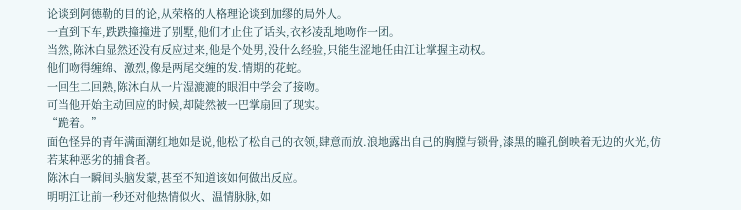论谈到阿德勒的目的论,从荣格的人格理论谈到加缪的局外人。
一直到下车,跌跌撞撞进了别墅,他们才止住了话头,衣衫凌乱地吻作一团。
当然,陈沐白显然还没有反应过来,他是个处男,没什么经验,只能生涩地任由江让掌握主动权。
他们吻得缠绵、激烈,像是两尾交缠的发.情期的花蛇。
一回生二回熟,陈沐白从一片湿漉漉的眼泪中学会了接吻。
可当他开始主动回应的时候,却陡然被一巴掌扇回了现实。
“跪着。”
面色怪异的青年满面潮红地如是说,他松了松自己的衣领,肆意而放.浪地露出自己的胸膛与锁骨,漆黑的瞳孔倒映着无边的火光,仿若某种恶劣的捕食者。
陈沐白一瞬间头脑发蒙,甚至不知道该如何做出反应。
明明江让前一秒还对他热情似火、温情脉脉,如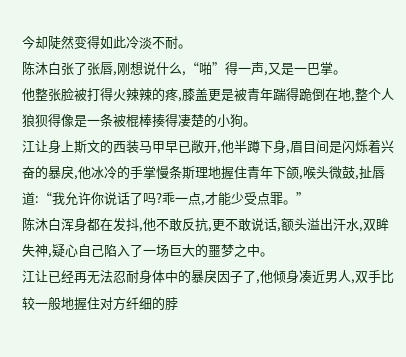今却陡然变得如此冷淡不耐。
陈沐白张了张唇,刚想说什么,“啪”得一声,又是一巴掌。
他整张脸被打得火辣辣的疼,膝盖更是被青年踹得跪倒在地,整个人狼狈得像是一条被棍棒揍得凄楚的小狗。
江让身上斯文的西装马甲早已敞开,他半蹲下身,眉目间是闪烁着兴奋的暴戾,他冰冷的手掌慢条斯理地握住青年下颌,喉头微鼓,扯唇道:“我允许你说话了吗?乖一点,才能少受点罪。”
陈沐白浑身都在发抖,他不敢反抗,更不敢说话,额头溢出汗水,双眸失神,疑心自己陷入了一场巨大的噩梦之中。
江让已经再无法忍耐身体中的暴戾因子了,他倾身凑近男人,双手比较一般地握住对方纤细的脖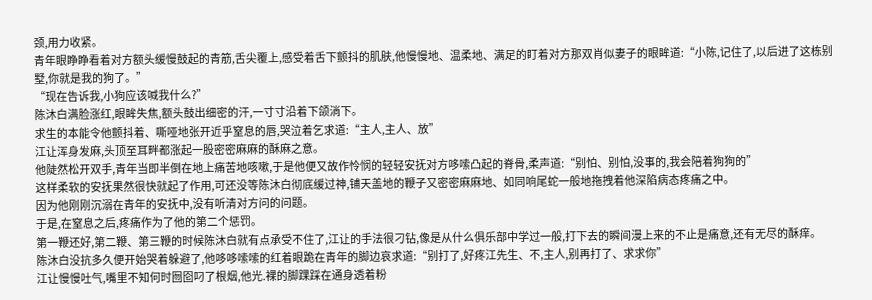颈,用力收紧。
青年眼睁睁看着对方额头缓慢鼓起的青筋,舌尖覆上,感受着舌下颤抖的肌肤,他慢慢地、温柔地、满足的盯着对方那双肖似妻子的眼眸道:“小陈,记住了,以后进了这栋别墅,你就是我的狗了。”
“现在告诉我,小狗应该喊我什么?”
陈沐白满脸涨红,眼眸失焦,额头鼓出细密的汗,一寸寸沿着下颌淌下。
求生的本能令他颤抖着、嘶哑地张开近乎窒息的唇,哭泣着乞求道:“主人,主人、放”
江让浑身发麻,头顶至耳畔都涨起一股密密麻麻的酥麻之意。
他陡然松开双手,青年当即半倒在地上痛苦地咳嗽,于是他便又故作怜悯的轻轻安抚对方哆嗦凸起的脊骨,柔声道:“别怕、别怕,没事的,我会陪着狗狗的”
这样柔软的安抚果然很快就起了作用,可还没等陈沐白彻底缓过神,铺天盖地的鞭子又密密麻麻地、如同响尾蛇一般地拖拽着他深陷病态疼痛之中。
因为他刚刚沉溺在青年的安抚中,没有听清对方问的问题。
于是,在窒息之后,疼痛作为了他的第二个惩罚。
第一鞭还好,第二鞭、第三鞭的时候陈沐白就有点承受不住了,江让的手法很刁钻,像是从什么俱乐部中学过一般,打下去的瞬间漫上来的不止是痛意,还有无尽的酥痒。
陈沐白没抗多久便开始哭着躲避了,他哆哆嗦嗦的红着眼跪在青年的脚边哀求道:“别打了,好疼江先生、不,主人,别再打了、求求你”
江让慢慢吐气,嘴里不知何时囫囵叼了根烟,他光.裸的脚踝踩在通身透着粉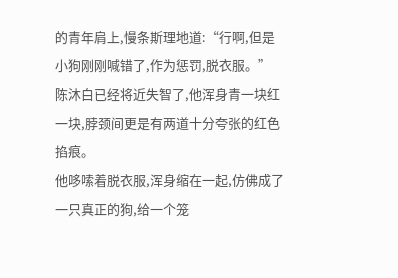的青年肩上,慢条斯理地道:“行啊,但是小狗刚刚喊错了,作为惩罚,脱衣服。”
陈沐白已经将近失智了,他浑身青一块红一块,脖颈间更是有两道十分夸张的红色掐痕。
他哆嗦着脱衣服,浑身缩在一起,仿佛成了一只真正的狗,给一个笼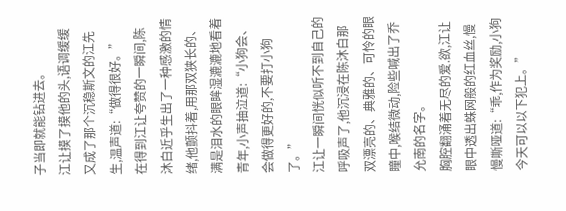子当即就能钻进去。
江让摸了摸他的头,语调缓缓又成了那个沉稳斯文的江先生,温声道:“做得很好。”
在得到江让夸赞的一瞬间,陈沐白近乎生出了一种感激的情绪,他颤抖着,用那双狭长的、满是泪水的眼眸湿漉漉地看着青年,小声抽泣道:“小狗会、会做得更好的,不要打小狗了。”
江让一瞬间恍似听不到自己的呼吸声了,他沉浸在陈沐白那双漂亮的、典雅的、可怜的眼瞳中,喉结微动,险些喊出了乔允南的名字。
胸腔翻涌着无尽的爱.欲,江让眼中透出蛛网般的红血丝,慢慢嘶哑道:“乖,作为奖励,小狗今天可以以下犯上。”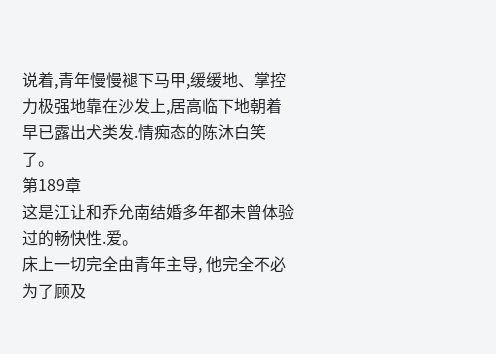说着,青年慢慢褪下马甲,缓缓地、掌控力极强地靠在沙发上,居高临下地朝着早已露出犬类发.情痴态的陈沐白笑了。
第189章
这是江让和乔允南结婚多年都未曾体验过的畅快性.爱。
床上一切完全由青年主导, 他完全不必为了顾及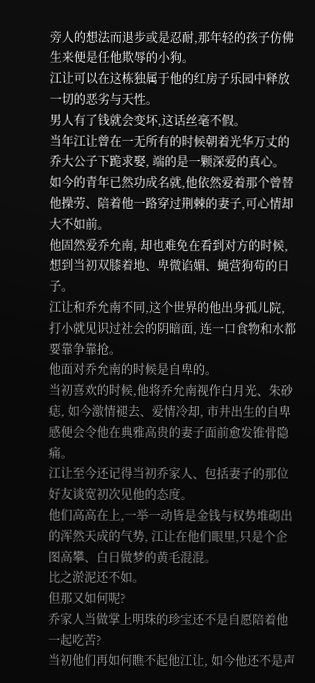旁人的想法而退步或是忍耐,那年轻的孩子仿佛生来便是任他欺辱的小狗。
江让可以在这栋独属于他的红房子乐园中释放一切的恶劣与天性。
男人有了钱就会变坏,这话丝毫不假。
当年江让曾在一无所有的时候朝着光华万丈的乔大公子下跪求娶, 端的是一颗深爱的真心。
如今的青年已然功成名就,他依然爱着那个曾替他操劳、陪着他一路穿过荆棘的妻子,可心情却大不如前。
他固然爱乔允南, 却也难免在看到对方的时候,想到当初双膝着地、卑微谄媚、蝇营狗苟的日子。
江让和乔允南不同,这个世界的他出身孤儿院,打小就见识过社会的阴暗面, 连一口食物和水都要靠争靠抢。
他面对乔允南的时候是自卑的。
当初喜欢的时候,他将乔允南视作白月光、朱砂痣, 如今激情褪去、爱情冷却, 市井出生的自卑感便会令他在典雅高贵的妻子面前愈发锥骨隐痛。
江让至今还记得当初乔家人、包括妻子的那位好友谈宽初次见他的态度。
他们高高在上,一举一动皆是金钱与权势堆砌出的浑然天成的气势, 江让在他们眼里,只是个企图高攀、白日做梦的黄毛混混。
比之淤泥还不如。
但那又如何呢?
乔家人当做掌上明珠的珍宝还不是自愿陪着他一起吃苦?
当初他们再如何瞧不起他江让, 如今他还不是声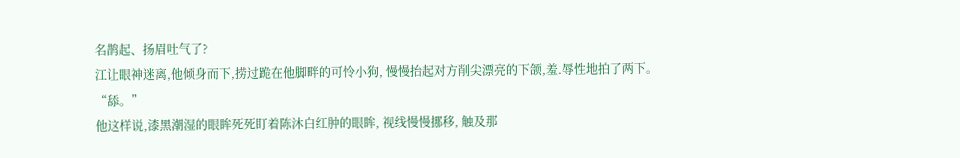名鹊起、扬眉吐气了?
江让眼神迷离,他倾身而下,捞过跪在他脚畔的可怜小狗, 慢慢抬起对方削尖漂亮的下颌,羞.辱性地拍了两下。
“舔。”
他这样说,漆黑潮湿的眼眸死死盯着陈沐白红肿的眼眸, 视线慢慢挪移, 触及那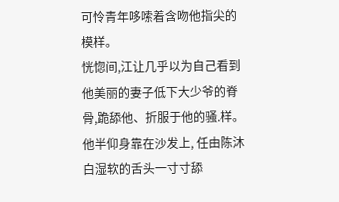可怜青年哆嗦着含吻他指尖的模样。
恍惚间,江让几乎以为自己看到他美丽的妻子低下大少爷的脊骨,跪舔他、折服于他的骚.样。
他半仰身靠在沙发上, 任由陈沐白湿软的舌头一寸寸舔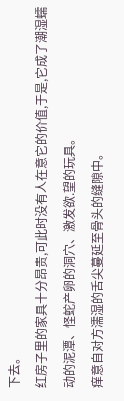下去。
红房子里的家具十分昂贵,可此时没有人在意它的价值,于是,它成了潮湿蠕动的泥潭、怪蛇产卵的洞穴、激发欲.望的玩具。
痒意自对方濡湿的舌尖蔓延至骨头的缝隙中。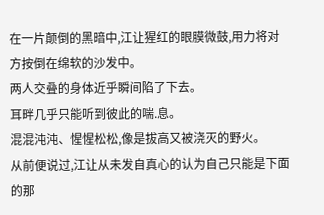在一片颠倒的黑暗中,江让猩红的眼膜微鼓,用力将对方按倒在绵软的沙发中。
两人交叠的身体近乎瞬间陷了下去。
耳畔几乎只能听到彼此的喘.息。
混混沌沌、惺惺松松,像是拔高又被浇灭的野火。
从前便说过,江让从未发自真心的认为自己只能是下面的那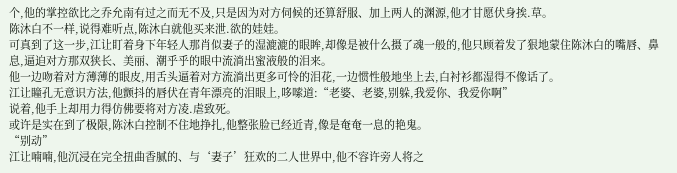个,他的掌控欲比之乔允南有过之而无不及,只是因为对方伺候的还算舒服、加上两人的渊源,他才甘愿伏身挨.草。
陈沐白不一样,说得难听点,陈沐白就他买来泄.欲的娃娃。
可真到了这一步,江让盯着身下年轻人那肖似妻子的湿漉漉的眼眸,却像是被什么摄了魂一般的,他只顾着发了狠地蒙住陈沐白的嘴唇、鼻息,逼迫对方那双狭长、美丽、潮乎乎的眼中流淌出蜜液般的泪来。
他一边吻着对方薄薄的眼皮,用舌头逼着对方流淌出更多可怜的泪花,一边惯性般地坐上去,白衬衫都湿得不像话了。
江让瞳孔无意识方法,他颤抖的唇伏在青年漂亮的泪眼上,哆嗦道:“老婆、老婆,别躲,我爱你、我爱你啊”
说着,他手上却用力得仿佛要将对方凌.虐致死。
或许是实在到了极限,陈沐白控制不住地挣扎,他整张脸已经近青,像是奄奄一息的艳鬼。
“别动”
江让喃喃,他沉浸在完全扭曲香腻的、与‘妻子’狂欢的二人世界中,他不容许旁人将之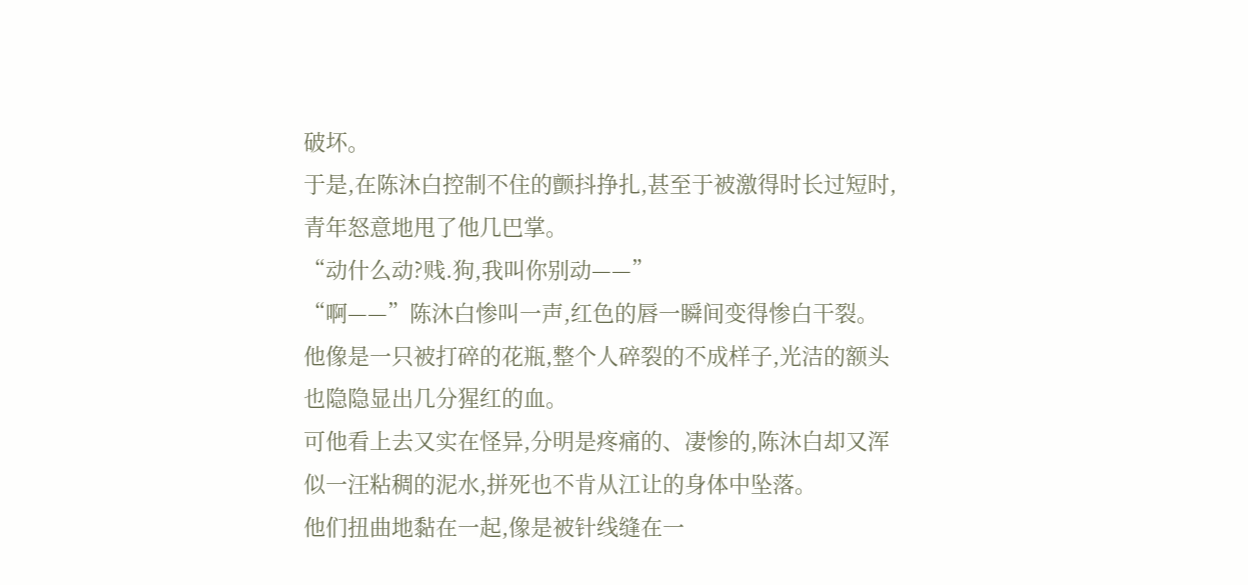破坏。
于是,在陈沐白控制不住的颤抖挣扎,甚至于被激得时长过短时,青年怒意地甩了他几巴掌。
“动什么动?贱.狗,我叫你别动——”
“啊——”陈沐白惨叫一声,红色的唇一瞬间变得惨白干裂。
他像是一只被打碎的花瓶,整个人碎裂的不成样子,光洁的额头也隐隐显出几分猩红的血。
可他看上去又实在怪异,分明是疼痛的、凄惨的,陈沐白却又浑似一汪粘稠的泥水,拼死也不肯从江让的身体中坠落。
他们扭曲地黏在一起,像是被针线缝在一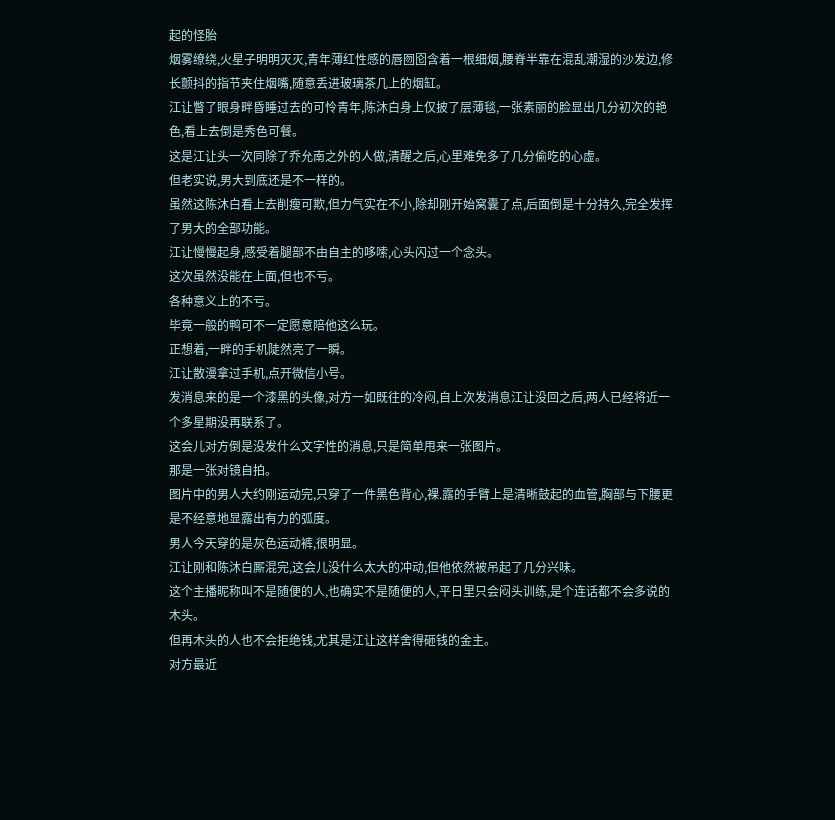起的怪胎
烟雾缭绕,火星子明明灭灭,青年薄红性感的唇囫囵含着一根细烟,腰脊半靠在混乱潮湿的沙发边,修长颤抖的指节夹住烟嘴,随意丢进玻璃茶几上的烟缸。
江让瞥了眼身畔昏睡过去的可怜青年,陈沐白身上仅披了层薄毯,一张素丽的脸显出几分初次的艳色,看上去倒是秀色可餐。
这是江让头一次同除了乔允南之外的人做,清醒之后,心里难免多了几分偷吃的心虚。
但老实说,男大到底还是不一样的。
虽然这陈沐白看上去削瘦可欺,但力气实在不小,除却刚开始窝囊了点,后面倒是十分持久,完全发挥了男大的全部功能。
江让慢慢起身,感受着腿部不由自主的哆嗦,心头闪过一个念头。
这次虽然没能在上面,但也不亏。
各种意义上的不亏。
毕竟一般的鸭可不一定愿意陪他这么玩。
正想着,一畔的手机陡然亮了一瞬。
江让散漫拿过手机,点开微信小号。
发消息来的是一个漆黑的头像,对方一如既往的冷闷,自上次发消息江让没回之后,两人已经将近一个多星期没再联系了。
这会儿对方倒是没发什么文字性的消息,只是简单甩来一张图片。
那是一张对镜自拍。
图片中的男人大约刚运动完,只穿了一件黑色背心,裸.露的手臂上是清晰鼓起的血管,胸部与下腰更是不经意地显露出有力的弧度。
男人今天穿的是灰色运动裤,很明显。
江让刚和陈沐白厮混完,这会儿没什么太大的冲动,但他依然被吊起了几分兴味。
这个主播昵称叫不是随便的人,也确实不是随便的人,平日里只会闷头训练,是个连话都不会多说的木头。
但再木头的人也不会拒绝钱,尤其是江让这样舍得砸钱的金主。
对方最近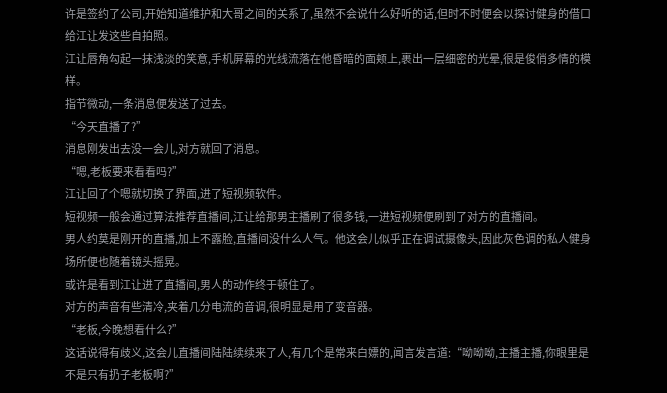许是签约了公司,开始知道维护和大哥之间的关系了,虽然不会说什么好听的话,但时不时便会以探讨健身的借口给江让发这些自拍照。
江让唇角勾起一抹浅淡的笑意,手机屏幕的光线流落在他昏暗的面颊上,裹出一层细密的光晕,很是俊俏多情的模样。
指节微动,一条消息便发送了过去。
“今天直播了?”
消息刚发出去没一会儿,对方就回了消息。
“嗯,老板要来看看吗?”
江让回了个嗯就切换了界面,进了短视频软件。
短视频一般会通过算法推荐直播间,江让给那男主播刷了很多钱,一进短视频便刷到了对方的直播间。
男人约莫是刚开的直播,加上不露脸,直播间没什么人气。他这会儿似乎正在调试摄像头,因此灰色调的私人健身场所便也随着镜头摇晃。
或许是看到江让进了直播间,男人的动作终于顿住了。
对方的声音有些清冷,夹着几分电流的音调,很明显是用了变音器。
“老板,今晚想看什么?”
这话说得有歧义,这会儿直播间陆陆续续来了人,有几个是常来白嫖的,闻言发言道:“呦呦呦,主播主播,你眼里是不是只有扔子老板啊?”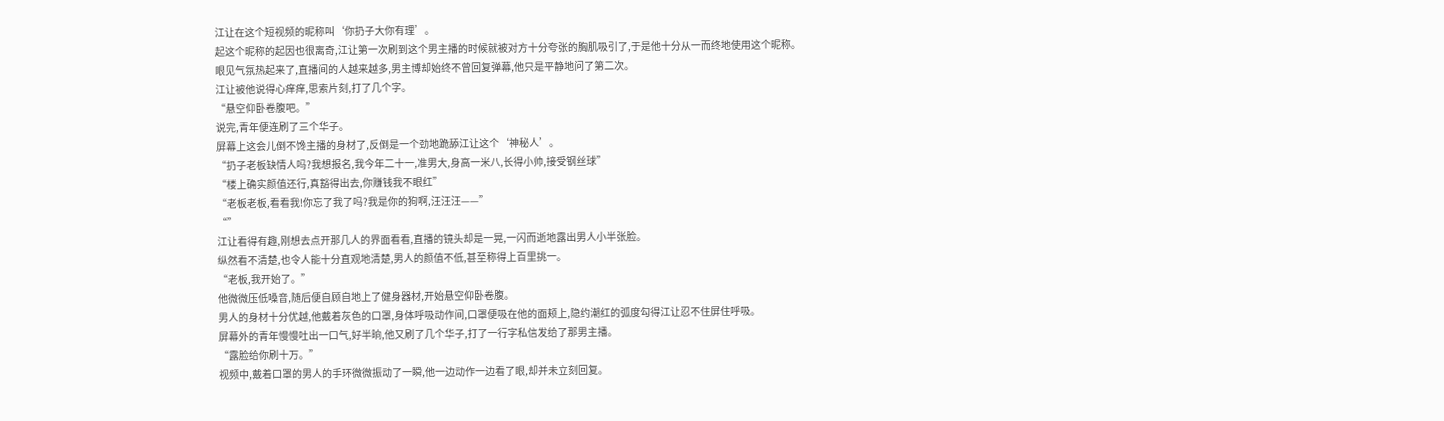江让在这个短视频的昵称叫‘你扔子大你有理’。
起这个昵称的起因也很离奇,江让第一次刷到这个男主播的时候就被对方十分夸张的胸肌吸引了,于是他十分从一而终地使用这个昵称。
眼见气氛热起来了,直播间的人越来越多,男主博却始终不曾回复弹幕,他只是平静地问了第二次。
江让被他说得心痒痒,思索片刻,打了几个字。
“悬空仰卧卷腹吧。”
说完,青年便连刷了三个华子。
屏幕上这会儿倒不馋主播的身材了,反倒是一个劲地跪舔江让这个‘神秘人’。
“扔子老板缺情人吗?我想报名,我今年二十一,准男大,身高一米八,长得小帅,接受钢丝球”
“楼上确实颜值还行,真豁得出去,你赚钱我不眼红”
“老板老板,看看我!你忘了我了吗?我是你的狗啊,汪汪汪——”
“”
江让看得有趣,刚想去点开那几人的界面看看,直播的镜头却是一晃,一闪而逝地露出男人小半张脸。
纵然看不清楚,也令人能十分直观地清楚,男人的颜值不低,甚至称得上百里挑一。
“老板,我开始了。”
他微微压低嗓音,随后便自顾自地上了健身器材,开始悬空仰卧卷腹。
男人的身材十分优越,他戴着灰色的口罩,身体呼吸动作间,口罩便吸在他的面颊上,隐约潮红的弧度勾得江让忍不住屏住呼吸。
屏幕外的青年慢慢吐出一口气,好半晌,他又刷了几个华子,打了一行字私信发给了那男主播。
“露脸给你刷十万。”
视频中,戴着口罩的男人的手环微微振动了一瞬,他一边动作一边看了眼,却并未立刻回复。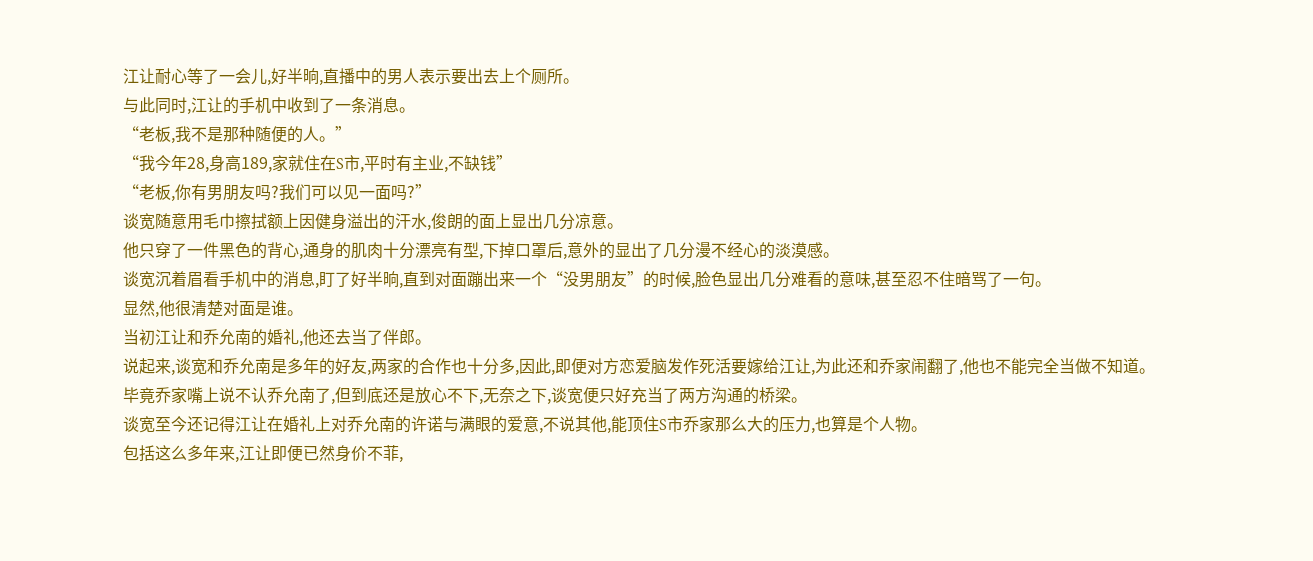江让耐心等了一会儿,好半晌,直播中的男人表示要出去上个厕所。
与此同时,江让的手机中收到了一条消息。
“老板,我不是那种随便的人。”
“我今年28,身高189,家就住在S市,平时有主业,不缺钱”
“老板,你有男朋友吗?我们可以见一面吗?”
谈宽随意用毛巾擦拭额上因健身溢出的汗水,俊朗的面上显出几分凉意。
他只穿了一件黑色的背心,通身的肌肉十分漂亮有型,下掉口罩后,意外的显出了几分漫不经心的淡漠感。
谈宽沉着眉看手机中的消息,盯了好半晌,直到对面蹦出来一个“没男朋友”的时候,脸色显出几分难看的意味,甚至忍不住暗骂了一句。
显然,他很清楚对面是谁。
当初江让和乔允南的婚礼,他还去当了伴郎。
说起来,谈宽和乔允南是多年的好友,两家的合作也十分多,因此,即便对方恋爱脑发作死活要嫁给江让,为此还和乔家闹翻了,他也不能完全当做不知道。
毕竟乔家嘴上说不认乔允南了,但到底还是放心不下,无奈之下,谈宽便只好充当了两方沟通的桥梁。
谈宽至今还记得江让在婚礼上对乔允南的许诺与满眼的爱意,不说其他,能顶住S市乔家那么大的压力,也算是个人物。
包括这么多年来,江让即便已然身价不菲,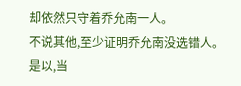却依然只守着乔允南一人。
不说其他,至少证明乔允南没选错人。
是以,当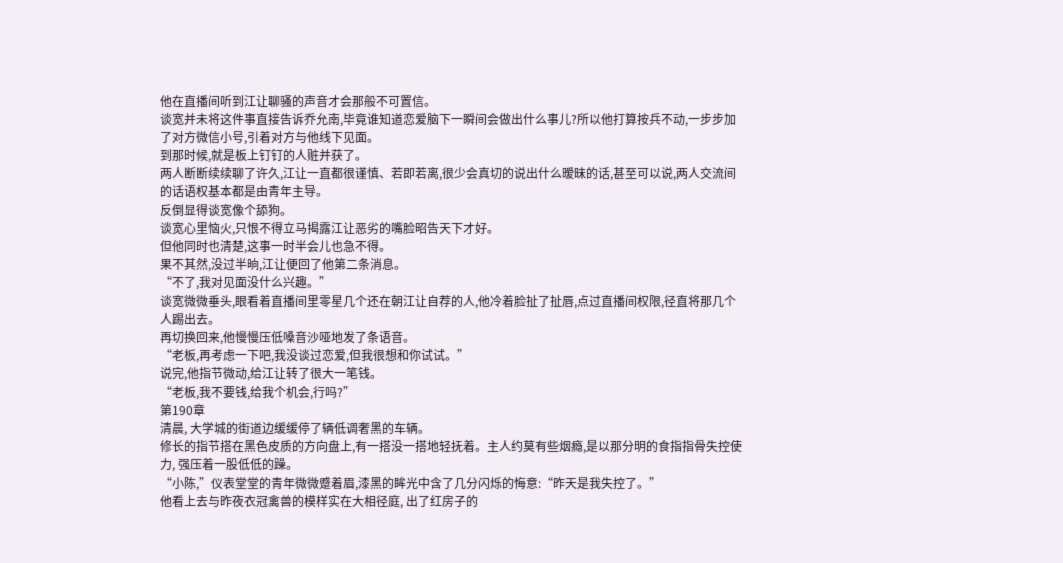他在直播间听到江让聊骚的声音才会那般不可置信。
谈宽并未将这件事直接告诉乔允南,毕竟谁知道恋爱脑下一瞬间会做出什么事儿?所以他打算按兵不动,一步步加了对方微信小号,引着对方与他线下见面。
到那时候,就是板上钉钉的人赃并获了。
两人断断续续聊了许久,江让一直都很谨慎、若即若离,很少会真切的说出什么暧昧的话,甚至可以说,两人交流间的话语权基本都是由青年主导。
反倒显得谈宽像个舔狗。
谈宽心里恼火,只恨不得立马揭露江让恶劣的嘴脸昭告天下才好。
但他同时也清楚,这事一时半会儿也急不得。
果不其然,没过半晌,江让便回了他第二条消息。
“不了,我对见面没什么兴趣。”
谈宽微微垂头,眼看着直播间里零星几个还在朝江让自荐的人,他冷着脸扯了扯唇,点过直播间权限,径直将那几个人踢出去。
再切换回来,他慢慢压低嗓音沙哑地发了条语音。
“老板,再考虑一下吧,我没谈过恋爱,但我很想和你试试。”
说完,他指节微动,给江让转了很大一笔钱。
“老板,我不要钱,给我个机会,行吗?”
第190章
清晨, 大学城的街道边缓缓停了辆低调奢黑的车辆。
修长的指节搭在黑色皮质的方向盘上,有一搭没一搭地轻抚着。主人约莫有些烟瘾,是以那分明的食指指骨失控使力, 强压着一股低低的躁。
“小陈,”仪表堂堂的青年微微蹙着眉,漆黑的眸光中含了几分闪烁的悔意:“昨天是我失控了。”
他看上去与昨夜衣冠禽兽的模样实在大相径庭, 出了红房子的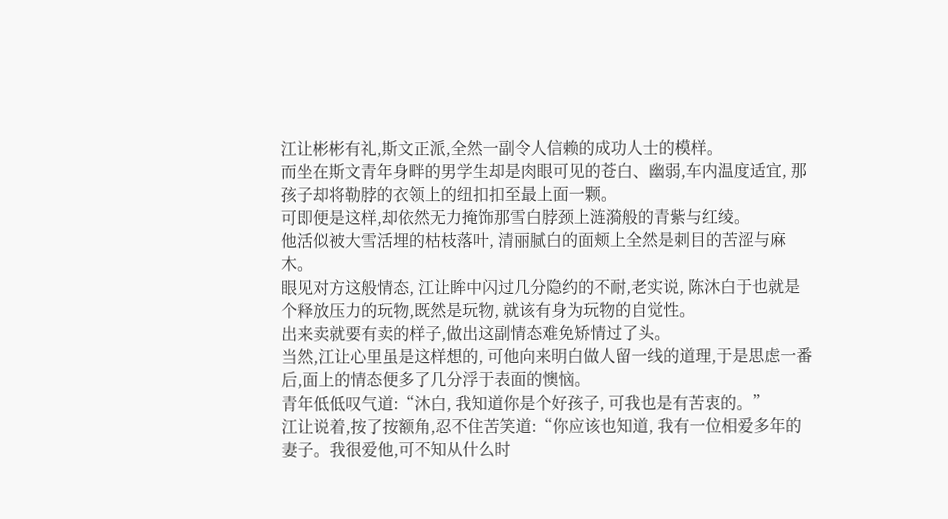江让彬彬有礼,斯文正派,全然一副令人信赖的成功人士的模样。
而坐在斯文青年身畔的男学生却是肉眼可见的苍白、幽弱,车内温度适宜, 那孩子却将勒脖的衣领上的纽扣扣至最上面一颗。
可即便是这样,却依然无力掩饰那雪白脖颈上涟漪般的青紫与红绫。
他活似被大雪活埋的枯枝落叶, 清丽腻白的面颊上全然是刺目的苦涩与麻木。
眼见对方这般情态, 江让眸中闪过几分隐约的不耐,老实说, 陈沐白于也就是个释放压力的玩物,既然是玩物, 就该有身为玩物的自觉性。
出来卖就要有卖的样子,做出这副情态难免矫情过了头。
当然,江让心里虽是这样想的, 可他向来明白做人留一线的道理,于是思虑一番后,面上的情态便多了几分浮于表面的懊恼。
青年低低叹气道:“沐白, 我知道你是个好孩子, 可我也是有苦衷的。”
江让说着,按了按额角,忍不住苦笑道:“你应该也知道, 我有一位相爱多年的妻子。我很爱他,可不知从什么时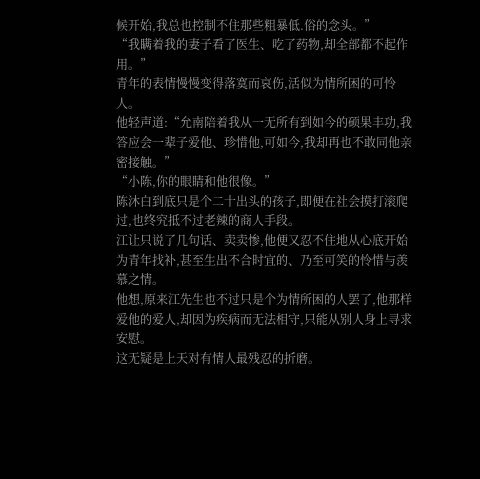候开始,我总也控制不住那些粗暴低.俗的念头。”
“我瞒着我的妻子看了医生、吃了药物,却全部都不起作用。”
青年的表情慢慢变得落寞而哀伤,活似为情所困的可怜人。
他轻声道:“允南陪着我从一无所有到如今的硕果丰功,我答应会一辈子爱他、珍惜他,可如今,我却再也不敢同他亲密接触。”
“小陈,你的眼睛和他很像。”
陈沐白到底只是个二十出头的孩子,即便在社会摸打滚爬过,也终究抵不过老辣的商人手段。
江让只说了几句话、卖卖惨,他便又忍不住地从心底开始为青年找补,甚至生出不合时宜的、乃至可笑的怜惜与羡慕之情。
他想,原来江先生也不过只是个为情所困的人罢了,他那样爱他的爱人,却因为疾病而无法相守,只能从别人身上寻求安慰。
这无疑是上天对有情人最残忍的折磨。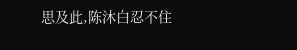思及此,陈沐白忍不住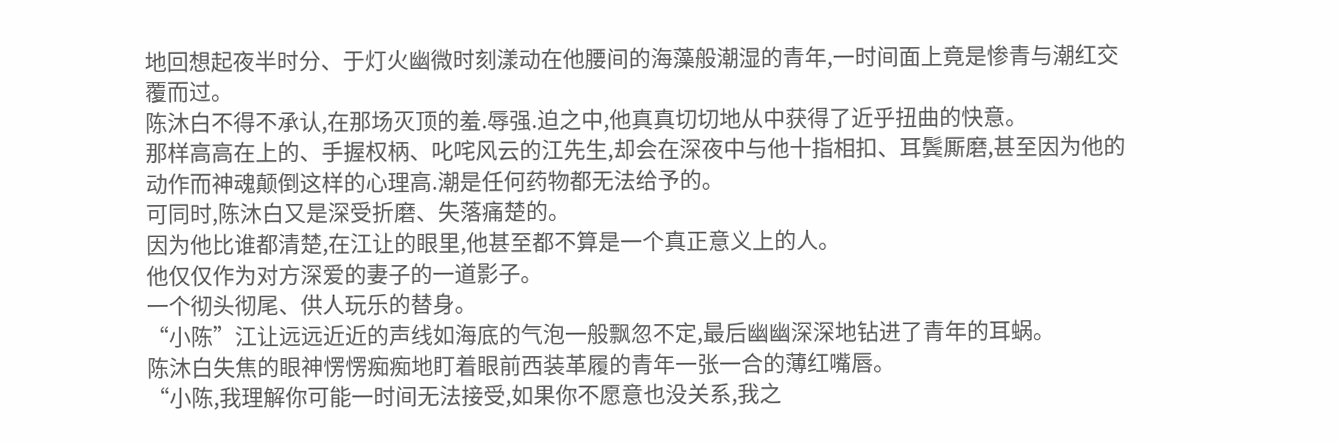地回想起夜半时分、于灯火幽微时刻漾动在他腰间的海藻般潮湿的青年,一时间面上竟是惨青与潮红交覆而过。
陈沐白不得不承认,在那场灭顶的羞.辱强.迫之中,他真真切切地从中获得了近乎扭曲的快意。
那样高高在上的、手握权柄、叱咤风云的江先生,却会在深夜中与他十指相扣、耳鬓厮磨,甚至因为他的动作而神魂颠倒这样的心理高.潮是任何药物都无法给予的。
可同时,陈沐白又是深受折磨、失落痛楚的。
因为他比谁都清楚,在江让的眼里,他甚至都不算是一个真正意义上的人。
他仅仅作为对方深爱的妻子的一道影子。
一个彻头彻尾、供人玩乐的替身。
“小陈”江让远远近近的声线如海底的气泡一般飘忽不定,最后幽幽深深地钻进了青年的耳蜗。
陈沐白失焦的眼神愣愣痴痴地盯着眼前西装革履的青年一张一合的薄红嘴唇。
“小陈,我理解你可能一时间无法接受,如果你不愿意也没关系,我之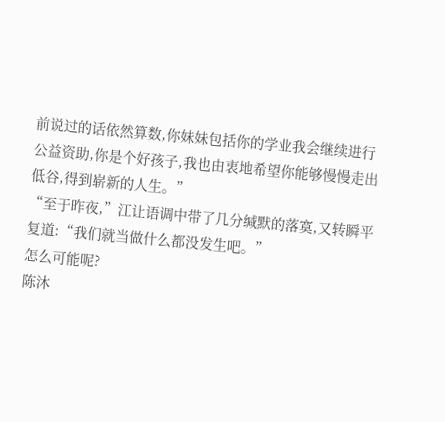前说过的话依然算数,你妹妹包括你的学业我会继续进行公益资助,你是个好孩子,我也由衷地希望你能够慢慢走出低谷,得到崭新的人生。”
“至于昨夜,”江让语调中带了几分缄默的落寞,又转瞬平复道:“我们就当做什么都没发生吧。”
怎么可能呢?
陈沐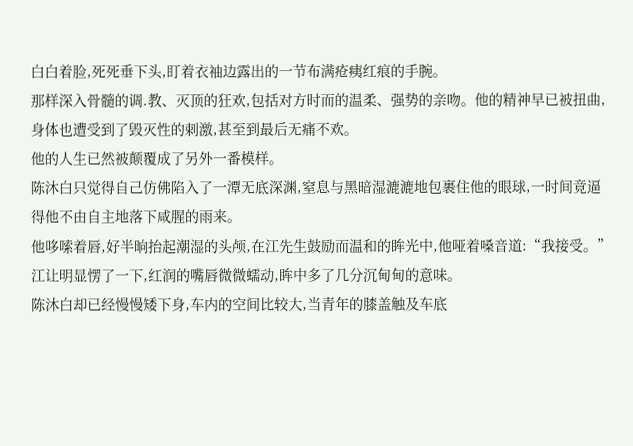白白着脸,死死垂下头,盯着衣袖边露出的一节布满疮痍红痕的手腕。
那样深入骨髓的调.教、灭顶的狂欢,包括对方时而的温柔、强势的亲吻。他的精神早已被扭曲,身体也遭受到了毁灭性的刺激,甚至到最后无痛不欢。
他的人生已然被颠覆成了另外一番模样。
陈沐白只觉得自己仿佛陷入了一潭无底深渊,窒息与黑暗湿漉漉地包裹住他的眼球,一时间竟逼得他不由自主地落下咸腥的雨来。
他哆嗦着唇,好半晌抬起潮湿的头颅,在江先生鼓励而温和的眸光中,他哑着嗓音道:“我接受。”
江让明显愣了一下,红润的嘴唇微微蠕动,眸中多了几分沉甸甸的意味。
陈沐白却已经慢慢矮下身,车内的空间比较大,当青年的膝盖触及车底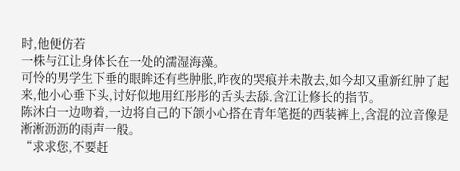时,他便仿若
一株与江让身体长在一处的濡湿海藻。
可怜的男学生下垂的眼眸还有些肿胀,昨夜的哭痕并未散去,如今却又重新红肿了起来,他小心垂下头,讨好似地用红彤彤的舌头去舔.含江让修长的指节。
陈沐白一边吻着,一边将自己的下颌小心搭在青年笔挺的西装裤上,含混的泣音像是淅淅沥沥的雨声一般。
“求求您,不要赶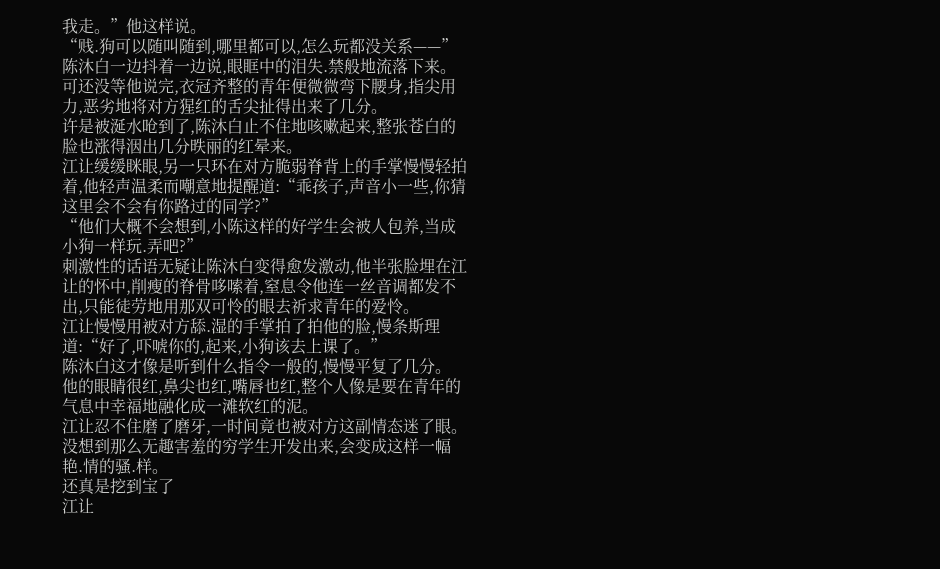我走。”他这样说。
“贱.狗可以随叫随到,哪里都可以,怎么玩都没关系——”陈沐白一边抖着一边说,眼眶中的泪失.禁般地流落下来。
可还没等他说完,衣冠齐整的青年便微微弯下腰身,指尖用力,恶劣地将对方猩红的舌尖扯得出来了几分。
许是被涎水呛到了,陈沐白止不住地咳嗽起来,整张苍白的脸也涨得洇出几分昳丽的红晕来。
江让缓缓眯眼,另一只环在对方脆弱脊背上的手掌慢慢轻拍着,他轻声温柔而嘲意地提醒道:“乖孩子,声音小一些,你猜这里会不会有你路过的同学?”
“他们大概不会想到,小陈这样的好学生会被人包养,当成小狗一样玩.弄吧?”
刺激性的话语无疑让陈沐白变得愈发激动,他半张脸埋在江让的怀中,削瘦的脊骨哆嗦着,窒息令他连一丝音调都发不出,只能徒劳地用那双可怜的眼去祈求青年的爱怜。
江让慢慢用被对方舔.湿的手掌拍了拍他的脸,慢条斯理道:“好了,吓唬你的,起来,小狗该去上课了。”
陈沐白这才像是听到什么指令一般的,慢慢平复了几分。
他的眼睛很红,鼻尖也红,嘴唇也红,整个人像是要在青年的气息中幸福地融化成一滩软红的泥。
江让忍不住磨了磨牙,一时间竟也被对方这副情态迷了眼。
没想到那么无趣害羞的穷学生开发出来,会变成这样一幅艳.情的骚.样。
还真是挖到宝了
江让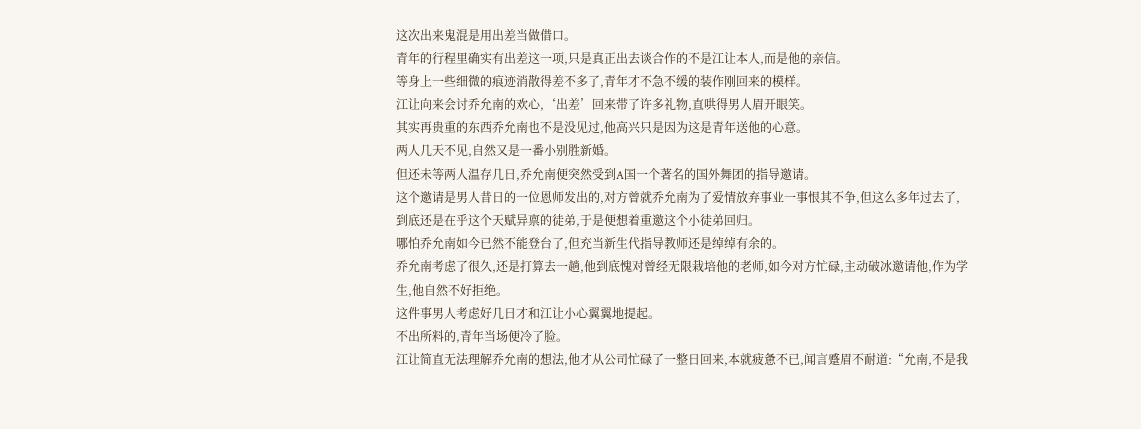这次出来鬼混是用出差当做借口。
青年的行程里确实有出差这一项,只是真正出去谈合作的不是江让本人,而是他的亲信。
等身上一些细微的痕迹消散得差不多了,青年才不急不缓的装作刚回来的模样。
江让向来会讨乔允南的欢心,‘出差’回来带了许多礼物,直哄得男人眉开眼笑。
其实再贵重的东西乔允南也不是没见过,他高兴只是因为这是青年送他的心意。
两人几天不见,自然又是一番小别胜新婚。
但还未等两人温存几日,乔允南便突然受到A国一个著名的国外舞团的指导邀请。
这个邀请是男人昔日的一位恩师发出的,对方曾就乔允南为了爱情放弃事业一事恨其不争,但这么多年过去了,到底还是在乎这个天赋异禀的徒弟,于是便想着重邀这个小徒弟回归。
哪怕乔允南如今已然不能登台了,但充当新生代指导教师还是绰绰有余的。
乔允南考虑了很久,还是打算去一趟,他到底愧对曾经无限栽培他的老师,如今对方忙碌,主动破冰邀请他,作为学生,他自然不好拒绝。
这件事男人考虑好几日才和江让小心翼翼地提起。
不出所料的,青年当场便冷了脸。
江让简直无法理解乔允南的想法,他才从公司忙碌了一整日回来,本就疲惫不已,闻言蹙眉不耐道:“允南,不是我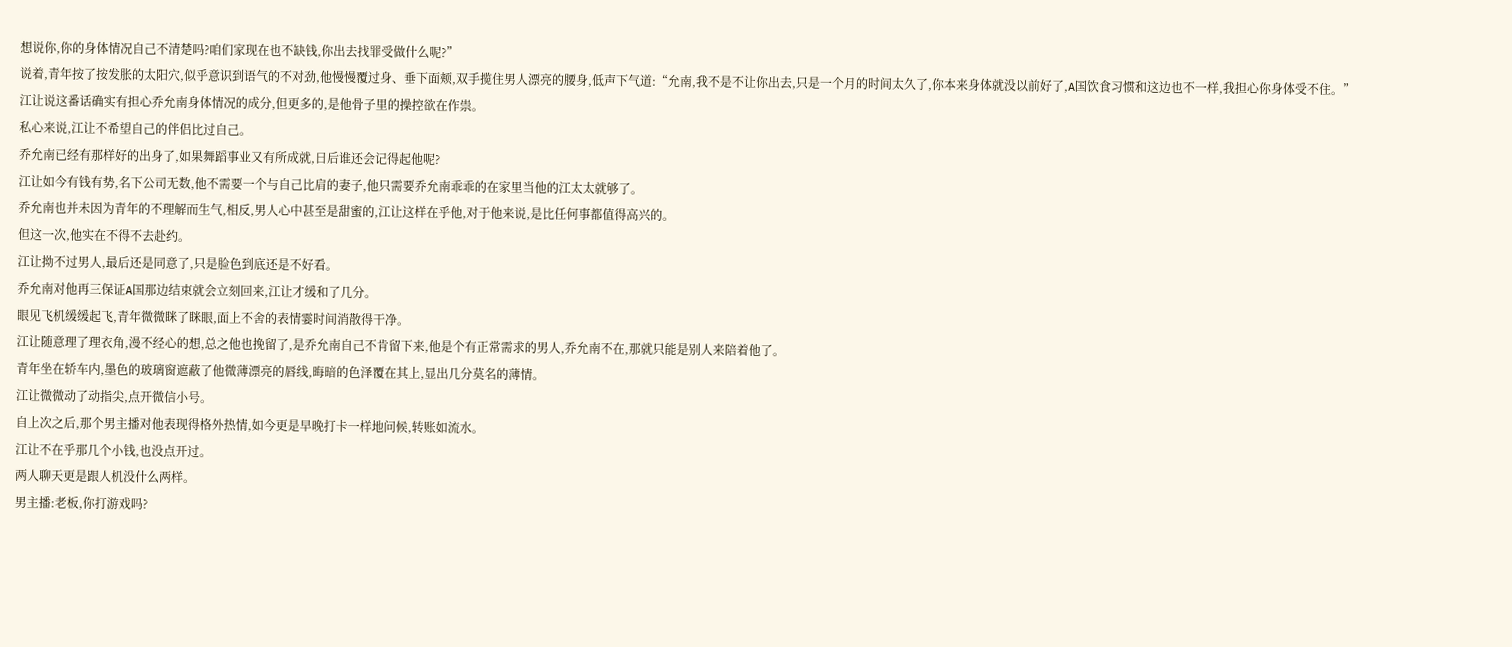想说你,你的身体情况自己不清楚吗?咱们家现在也不缺钱,你出去找罪受做什么呢?”
说着,青年按了按发胀的太阳穴,似乎意识到语气的不对劲,他慢慢覆过身、垂下面颊,双手揽住男人漂亮的腰身,低声下气道:“允南,我不是不让你出去,只是一个月的时间太久了,你本来身体就没以前好了,A国饮食习惯和这边也不一样,我担心你身体受不住。”
江让说这番话确实有担心乔允南身体情况的成分,但更多的,是他骨子里的操控欲在作祟。
私心来说,江让不希望自己的伴侣比过自己。
乔允南已经有那样好的出身了,如果舞蹈事业又有所成就,日后谁还会记得起他呢?
江让如今有钱有势,名下公司无数,他不需要一个与自己比肩的妻子,他只需要乔允南乖乖的在家里当他的江太太就够了。
乔允南也并未因为青年的不理解而生气,相反,男人心中甚至是甜蜜的,江让这样在乎他,对于他来说,是比任何事都值得高兴的。
但这一次,他实在不得不去赴约。
江让拗不过男人,最后还是同意了,只是脸色到底还是不好看。
乔允南对他再三保证A国那边结束就会立刻回来,江让才缓和了几分。
眼见飞机缓缓起飞,青年微微眯了眯眼,面上不舍的表情霎时间消散得干净。
江让随意理了理衣角,漫不经心的想,总之他也挽留了,是乔允南自己不肯留下来,他是个有正常需求的男人,乔允南不在,那就只能是别人来陪着他了。
青年坐在轿车内,墨色的玻璃窗遮蔽了他微薄漂亮的唇线,晦暗的色泽覆在其上,显出几分莫名的薄情。
江让微微动了动指尖,点开微信小号。
自上次之后,那个男主播对他表现得格外热情,如今更是早晚打卡一样地问候,转账如流水。
江让不在乎那几个小钱,也没点开过。
两人聊天更是跟人机没什么两样。
男主播:老板,你打游戏吗?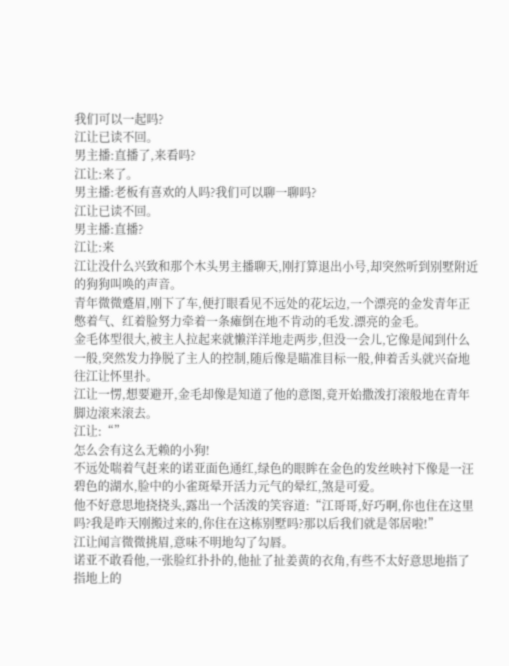我们可以一起吗?
江让已读不回。
男主播:直播了,来看吗?
江让:来了。
男主播:老板有喜欢的人吗?我们可以聊一聊吗?
江让已读不回。
男主播:直播?
江让:来
江让没什么兴致和那个木头男主播聊天,刚打算退出小号,却突然听到别墅附近的狗狗叫唤的声音。
青年微微蹙眉,刚下了车,便打眼看见不远处的花坛边,一个漂亮的金发青年正憋着气、红着脸努力牵着一条瘫倒在地不肯动的毛发.漂亮的金毛。
金毛体型很大,被主人拉起来就懒洋洋地走两步,但没一会儿,它像是闻到什么一般,突然发力挣脱了主人的控制,随后像是瞄准目标一般,伸着舌头就兴奋地往江让怀里扑。
江让一愣,想要避开,金毛却像是知道了他的意图,竟开始撒泼打滚般地在青年脚边滚来滚去。
江让:“”
怎么会有这么无赖的小狗!
不远处喘着气赶来的诺亚面色通红,绿色的眼眸在金色的发丝映衬下像是一汪碧色的湖水,脸中的小雀斑晕开活力元气的晕红,煞是可爱。
他不好意思地挠挠头,露出一个活泼的笑容道:“江哥哥,好巧啊,你也住在这里吗?我是昨天刚搬过来的,你住在这栋别墅吗?那以后我们就是邻居啦!”
江让闻言微微挑眉,意味不明地勾了勾唇。
诺亚不敢看他,一张脸红扑扑的,他扯了扯姜黄的衣角,有些不太好意思地指了指地上的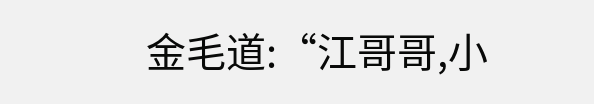金毛道:“江哥哥,小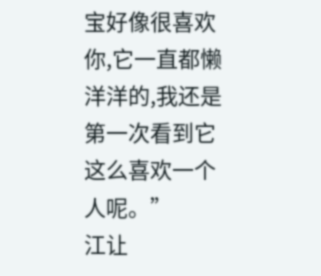宝好像很喜欢你,它一直都懒洋洋的,我还是第一次看到它这么喜欢一个人呢。”
江让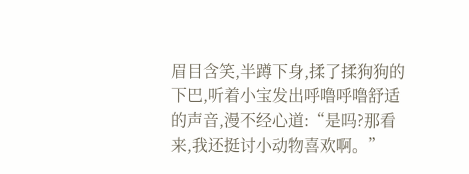眉目含笑,半蹲下身,揉了揉狗狗的下巴,听着小宝发出呼噜呼噜舒适的声音,漫不经心道:“是吗?那看来,我还挺讨小动物喜欢啊。”